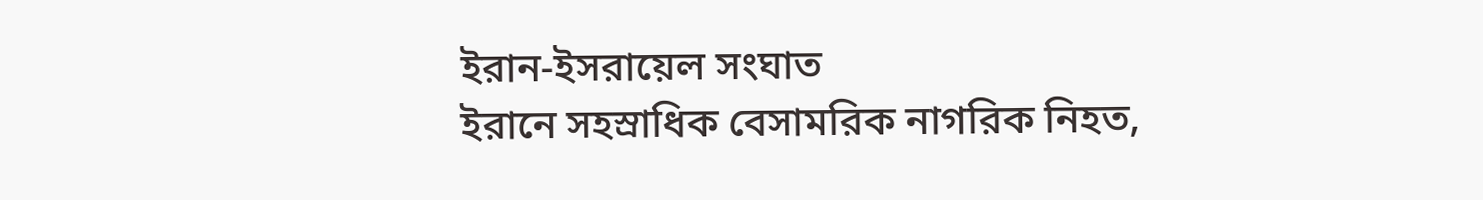ইরান-ইসরায়েল সংঘাত
ইরানে সহস্রাধিক বেসামরিক নাগরিক নিহত,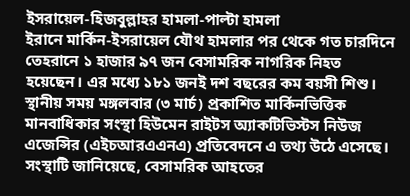ইসরায়েল-হিজবুল্লাহর হামলা-পাল্টা হামলা
ইরানে মার্কিন-ইসরায়েল যৌথ হামলার পর থেকে গত চারদিনে তেহরানে ১ হাজার ৯৭ জন বেসামরিক নাগরিক নিহত হয়েছেন। এর মধ্যে ১৮১ জনই দশ বছরের কম বয়সী শিশু।
স্থানীয় সময় মঙ্গলবার (৩ মার্চ) প্রকাশিত মার্কিনভিত্তিক মানবাধিকার সংস্থা হিউমেন রাইটস অ্যাকটিভিস্টস নিউজ এজেন্সির (এইচআরএএনএ) প্রতিবেদনে এ তথ্য উঠে এসেছে।
সংস্থাটি জানিয়েছে, বেসামরিক আহতের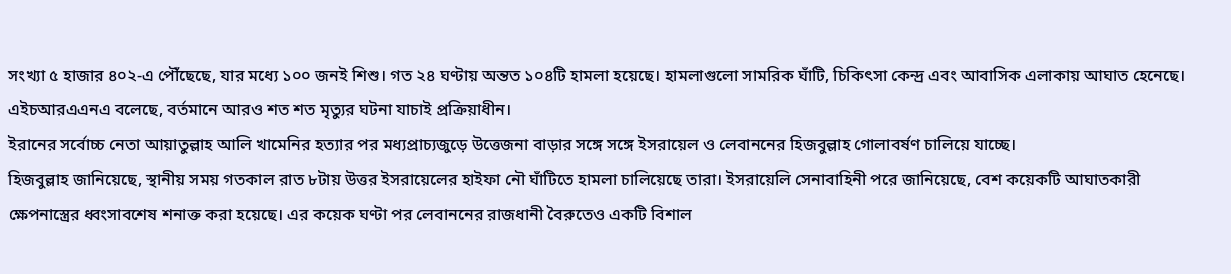সংখ্যা ৫ হাজার ৪০২-এ পৌঁছেছে, যার মধ্যে ১০০ জনই শিশু। গত ২৪ ঘণ্টায় অন্তত ১০৪টি হামলা হয়েছে। হামলাগুলো সামরিক ঘাঁটি, চিকিৎসা কেন্দ্র এবং আবাসিক এলাকায় আঘাত হেনেছে।
এইচআরএএনএ বলেছে, বর্তমানে আরও শত শত মৃত্যুর ঘটনা যাচাই প্রক্রিয়াধীন।
ইরানের সর্বোচ্চ নেতা আয়াতুল্লাহ আলি খামেনির হত্যার পর মধ্যপ্রাচ্যজুড়ে উত্তেজনা বাড়ার সঙ্গে সঙ্গে ইসরায়েল ও লেবাননের হিজবুল্লাহ গোলাবর্ষণ চালিয়ে যাচ্ছে।
হিজবুল্লাহ জানিয়েছে, স্থানীয় সময় গতকাল রাত ৮টায় উত্তর ইসরায়েলের হাইফা নৌ ঘাঁটিতে হামলা চালিয়েছে তারা। ইসরায়েলি সেনাবাহিনী পরে জানিয়েছে, বেশ কয়েকটি আঘাতকারী ক্ষেপনাস্ত্রের ধ্বংসাবশেষ শনাক্ত করা হয়েছে। এর কয়েক ঘণ্টা পর লেবাননের রাজধানী বৈরুতেও একটি বিশাল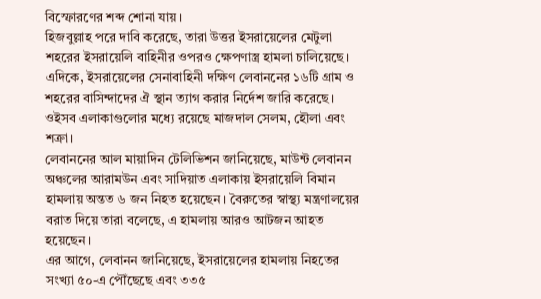বিস্ফোরণের শব্দ শোনা যায়।
হিজবুল্লাহ পরে দাবি করেছে, তারা উত্তর ইসরায়েলের মেটুলা শহরের ইসরায়েলি বাহিনীর ওপরও ক্ষেপণাস্ত্র হামলা চালিয়েছে।
এদিকে, ইসরায়েলের সেনাবাহিনী দক্ষিণ লেবাননের ১৬টি গ্রাম ও শহরের বাসিন্দাদের ঐ স্থান ত্যাগ করার নির্দেশ জারি করেছে। ওইসব এলাকাগুলোর মধ্যে রয়েছে মাজদাল সেলম, হৌলা এবং শক্রা।
লেবাননের আল মায়াদিন টেলিভিশন জানিয়েছে, মাউন্ট লেবানন অঞ্চলের আরামউন এবং সাদিয়াত এলাকায় ইসরায়েলি বিমান হামলায় অন্তত ৬ জন নিহত হয়েছেন। বৈরুতের স্বাস্থ্য মন্ত্রণালয়ের বরাত দিয়ে তারা বলেছে, এ হামলায় আরও আটজন আহত হয়েছেন।
এর আগে, লেবানন জানিয়েছে, ইসরায়েলের হামলায় নিহতের সংখ্যা ৫০-এ পৌঁছেছে এবং ৩৩৫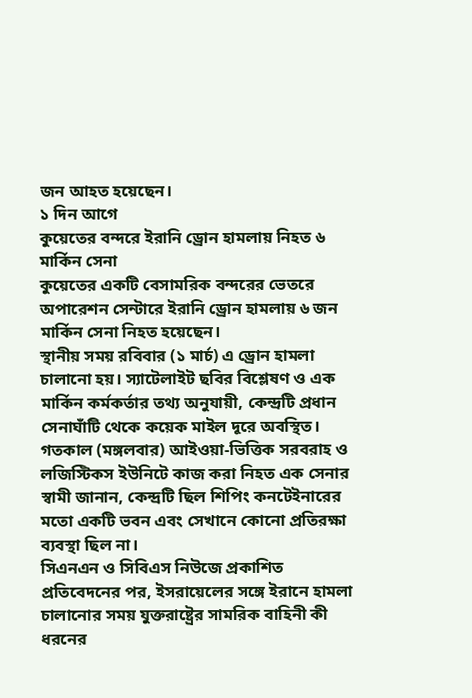জন আহত হয়েছেন।
১ দিন আগে
কুয়েতের বন্দরে ইরানি ড্রোন হামলায় নিহত ৬ মার্কিন সেনা
কুয়েতের একটি বেসামরিক বন্দরের ভেতরে অপারেশন সেন্টারে ইরানি ড্রোন হামলায় ৬ জন মার্কিন সেনা নিহত হয়েছেন।
স্থানীয় সময় রবিবার (১ মার্চ) এ ড্রোন হামলা চালানো হয়। স্যাটেলাইট ছবির বিশ্লেষণ ও এক মার্কিন কর্মকর্তার তথ্য অনুযায়ী, কেন্দ্রটি প্রধান সেনাঘাঁটি থেকে কয়েক মাইল দূরে অবস্থিত।
গতকাল (মঙ্গলবার) আইওয়া-ভিত্তিক সরবরাহ ও লজিস্টিকস ইউনিটে কাজ করা নিহত এক সেনার স্বামী জানান, কেন্দ্রটি ছিল শিপিং কনটেইনারের মতো একটি ভবন এবং সেখানে কোনো প্রতিরক্ষা ব্যবস্থা ছিল না।
সিএনএন ও সিবিএস নিউজে প্রকাশিত প্রতিবেদনের পর, ইসরায়েলের সঙ্গে ইরানে হামলা চালানোর সময় যুক্তরাষ্ট্রের সামরিক বাহিনী কী ধরনের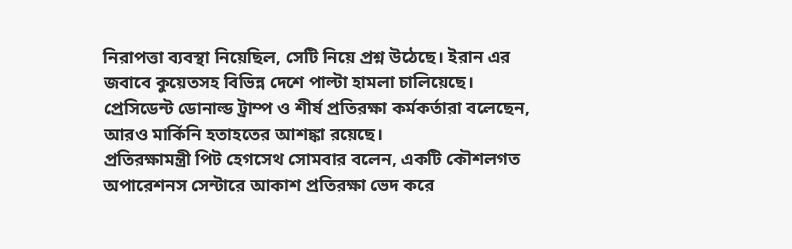নিরাপত্তা ব্যবস্থা নিয়েছিল, সেটি নিয়ে প্রশ্ন উঠেছে। ইরান এর জবাবে কুয়েতসহ বিভিন্ন দেশে পাল্টা হামলা চালিয়েছে।
প্রেসিডেন্ট ডোনাল্ড ট্রাম্প ও শীর্ষ প্রতিরক্ষা কর্মকর্তারা বলেছেন, আরও মার্কিনি হতাহতের আশঙ্কা রয়েছে।
প্রতিরক্ষামন্ত্রী পিট হেগসেথ সোমবার বলেন, একটি কৌশলগত অপারেশনস সেন্টারে আকাশ প্রতিরক্ষা ভেদ করে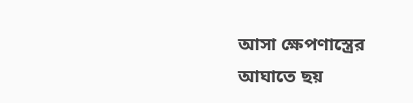আসা ক্ষেপণাস্ত্রের আঘাতে ছয়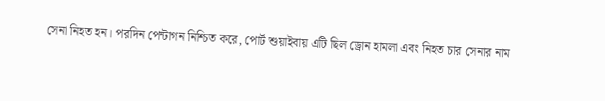সেনা নিহত হন। পরদিন পেন্টাগন নিশ্চিত করে, পোর্ট শুয়াইবায় এটি ছিল ড্রোন হামলা এবং নিহত চার সেনার নাম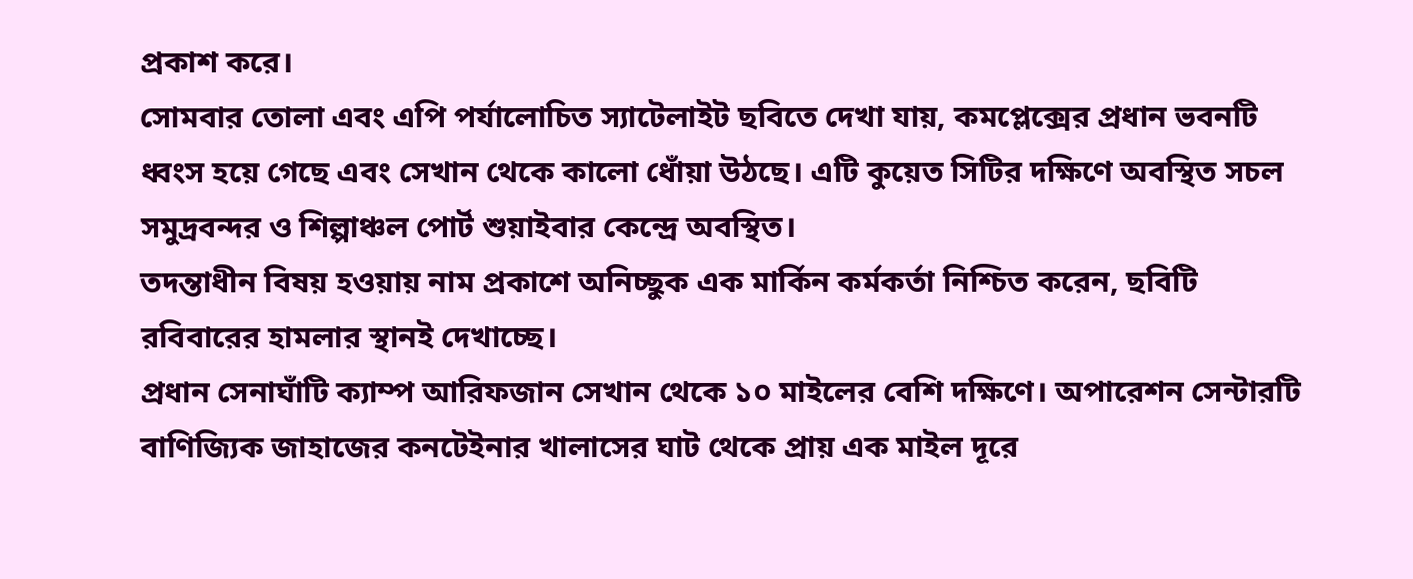প্রকাশ করে।
সোমবার তোলা এবং এপি পর্যালোচিত স্যাটেলাইট ছবিতে দেখা যায়, কমপ্লেক্সের প্রধান ভবনটি ধ্বংস হয়ে গেছে এবং সেখান থেকে কালো ধোঁয়া উঠছে। এটি কুয়েত সিটির দক্ষিণে অবস্থিত সচল সমুদ্রবন্দর ও শিল্পাঞ্চল পোর্ট শুয়াইবার কেন্দ্রে অবস্থিত।
তদন্তাধীন বিষয় হওয়ায় নাম প্রকাশে অনিচ্ছুক এক মার্কিন কর্মকর্তা নিশ্চিত করেন, ছবিটি রবিবারের হামলার স্থানই দেখাচ্ছে।
প্রধান সেনাঘাঁটি ক্যাম্প আরিফজান সেখান থেকে ১০ মাইলের বেশি দক্ষিণে। অপারেশন সেন্টারটি বাণিজ্যিক জাহাজের কনটেইনার খালাসের ঘাট থেকে প্রায় এক মাইল দূরে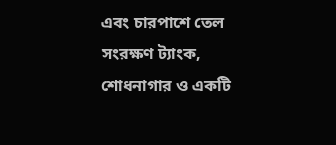এবং চারপাশে তেল সংরক্ষণ ট্যাংক, শোধনাগার ও একটি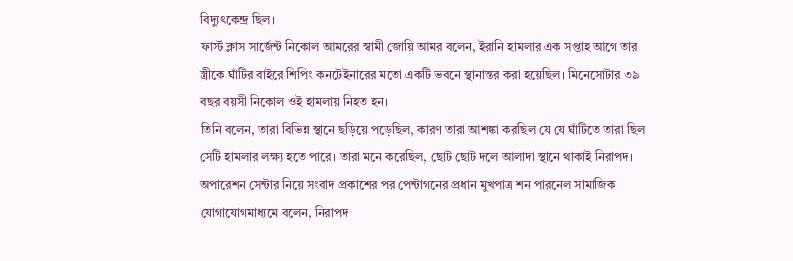বিদ্যুৎকেন্দ্র ছিল।
ফার্স্ট ক্লাস সার্জেন্ট নিকোল আমরের স্বামী জোয়ি আমর বলেন, ইরানি হামলার এক সপ্তাহ আগে তার স্ত্রীকে ঘাঁটির বাইরে শিপিং কনটেইনারের মতো একটি ভবনে স্থানান্তর করা হয়েছিল। মিনেসোটার ৩৯ বছর বয়সী নিকোল ওই হামলায় নিহত হন।
তিনি বলেন, তারা বিভিন্ন স্থানে ছড়িয়ে পড়েছিল, কারণ তারা আশঙ্কা করছিল যে যে ঘাঁটিতে তারা ছিল সেটি হামলার লক্ষ্য হতে পারে। তারা মনে করেছিল, ছোট ছোট দলে আলাদা স্থানে থাকাই নিরাপদ।
অপারেশন সেন্টার নিয়ে সংবাদ প্রকাশের পর পেন্টাগনের প্রধান মুখপাত্র শন পারনেল সামাজিক যোগাযোগমাধ্যমে বলেন, নিরাপদ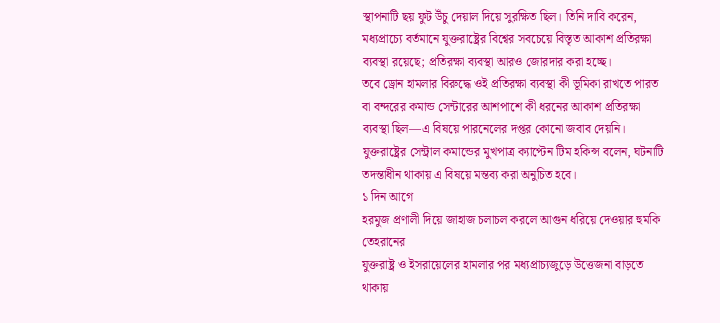স্থাপনাটি ছয় ফুট উঁচু দেয়াল দিয়ে সুরক্ষিত ছিল। তিনি দাবি করেন, মধ্যপ্রাচ্যে বর্তমানে যুক্তরাষ্ট্রের বিশ্বের সবচেয়ে বিস্তৃত আকাশ প্রতিরক্ষা ব্যবস্থা রয়েছে; প্রতিরক্ষা ব্যবস্থা আরও জোরদার করা হচ্ছে।
তবে ড্রোন হামলার বিরুদ্ধে ওই প্রতিরক্ষা ব্যবস্থা কী ভূমিকা রাখতে পারত বা বন্দরের কমান্ড সেন্টারের আশপাশে কী ধরনের আকাশ প্রতিরক্ষা ব্যবস্থা ছিল—এ বিষয়ে পারনেলের দপ্তর কোনো জবাব দেয়নি।
যুক্তরাষ্ট্রের সেন্ট্রাল কমান্ডের মুখপাত্র ক্যাপ্টেন টিম হকিন্স বলেন, ঘটনাটি তদন্তাধীন থাকায় এ বিষয়ে মন্তব্য করা অনুচিত হবে।
১ দিন আগে
হরমুজ প্রণালী দিয়ে জাহাজ চলাচল করলে আগুন ধরিয়ে দেওয়ার হুমকি তেহরানের
যুক্তরাষ্ট্র ও ইসরায়েলের হামলার পর মধ্যপ্রাচ্যজুড়ে উত্তেজনা বাড়তে থাকায়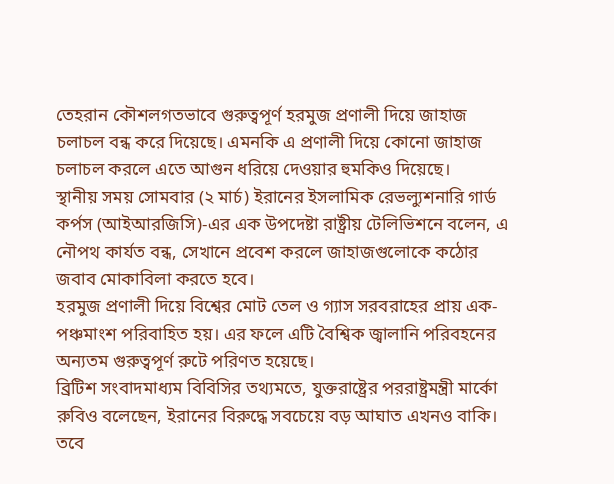তেহরান কৌশলগতভাবে গুরুত্বপূর্ণ হরমুজ প্রণালী দিয়ে জাহাজ চলাচল বন্ধ করে দিয়েছে। এমনকি এ প্রণালী দিয়ে কোনো জাহাজ চলাচল করলে এতে আগুন ধরিয়ে দেওয়ার হুমকিও দিয়েছে।
স্থানীয় সময় সোমবার (২ মার্চ) ইরানের ইসলামিক রেভল্যুশনারি গার্ড কর্পস (আইআরজিসি)-এর এক উপদেষ্টা রাষ্ট্রীয় টেলিভিশনে বলেন, এ নৌপথ কার্যত বন্ধ, সেখানে প্রবেশ করলে জাহাজগুলোকে কঠোর জবাব মোকাবিলা করতে হবে।
হরমুজ প্রণালী দিয়ে বিশ্বের মোট তেল ও গ্যাস সরবরাহের প্রায় এক-পঞ্চমাংশ পরিবাহিত হয়। এর ফলে এটি বৈশ্বিক জ্বালানি পরিবহনের অন্যতম গুরুত্বপূর্ণ রুটে পরিণত হয়েছে।
ব্রিটিশ সংবাদমাধ্যম বিবিসির তথ্যমতে, যুক্তরাষ্ট্রের পররাষ্ট্রমন্ত্রী মার্কো রুবিও বলেছেন, ইরানের বিরুদ্ধে সবচেয়ে বড় আঘাত এখনও বাকি। তবে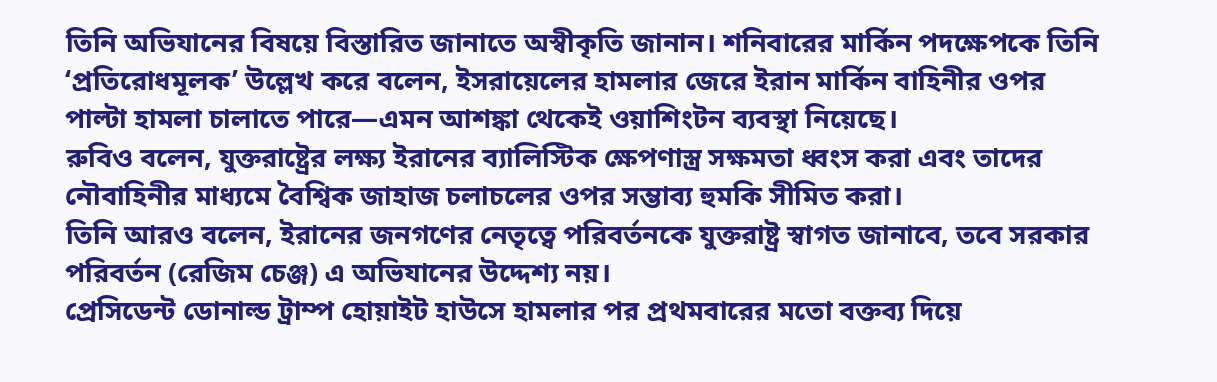তিনি অভিযানের বিষয়ে বিস্তারিত জানাতে অস্বীকৃতি জানান। শনিবারের মার্কিন পদক্ষেপকে তিনি ‘প্রতিরোধমূলক’ উল্লেখ করে বলেন, ইসরায়েলের হামলার জেরে ইরান মার্কিন বাহিনীর ওপর পাল্টা হামলা চালাতে পারে—এমন আশঙ্কা থেকেই ওয়াশিংটন ব্যবস্থা নিয়েছে।
রুবিও বলেন, যুক্তরাষ্ট্রের লক্ষ্য ইরানের ব্যালিস্টিক ক্ষেপণাস্ত্র সক্ষমতা ধ্বংস করা এবং তাদের নৌবাহিনীর মাধ্যমে বৈশ্বিক জাহাজ চলাচলের ওপর সম্ভাব্য হুমকি সীমিত করা।
তিনি আরও বলেন, ইরানের জনগণের নেতৃত্বে পরিবর্তনকে যুক্তরাষ্ট্র স্বাগত জানাবে, তবে সরকার পরিবর্তন (রেজিম চেঞ্জ) এ অভিযানের উদ্দেশ্য নয়।
প্রেসিডেন্ট ডোনাল্ড ট্রাম্প হোয়াইট হাউসে হামলার পর প্রথমবারের মতো বক্তব্য দিয়ে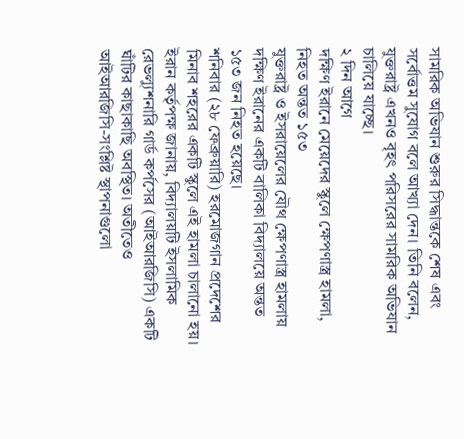সামরিক অভিযান শুরুর সিদ্ধান্তকে শেষ এবং সর্বোত্তম সুযোগ বলে আখ্যা দেন। তিনি বলেন, যুক্তরাষ্ট্র এখনও বৃহৎ পরিসরের সামরিক অভিযান চালিয়ে যাচ্ছে।
২ দিন আগে
দক্ষিণ ইরানে মেয়েদের স্কুলে ক্ষেপণাস্ত্র হামলা, নিহত অন্তত ১৫৩
যুক্তরাষ্ট্র ও ইসরায়েলের যৌথ ক্ষেপণাস্ত্র হামলায় দক্ষিণ ইরানের একটি বালিকা বিদ্যালয়ে অন্তত ১৫৩ জন নিহত হয়েছে।
শনিবার (২৮ ফেব্রুয়ারি) হরমোজগান প্রদেশের মিনাব শহরের একটি স্কুলে এই হামলা চালানো হয়।
ইরান কর্তৃপক্ষ জানায়, বিদ্যালয়টি ইসলামিক রেভল্যুশনারি গার্ড কর্পসের (আইআরজিসি) একটি ঘাঁটির কাছাকাছি অবস্থিত। অতীতেও আইআরজিসি-সংশ্লিষ্ট স্থাপনাগুলো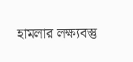হামলার লক্ষ্যবস্তু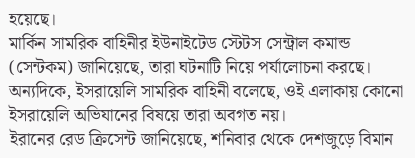হয়েছে।
মার্কিন সামরিক বাহিনীর ইউনাইটেড স্টেটস সেন্ট্রাল কমান্ড (সেন্টকম) জানিয়েছে, তারা ঘটনাটি নিয়ে পর্যালোচনা করছে। অন্যদিকে, ইসরায়েলি সামরিক বাহিনী বলেছে, ওই এলাকায় কোনো ইসরায়েলি অভিযানের বিষয়ে তারা অবগত নয়।
ইরানের রেড ক্রিসেন্ট জানিয়েছে, শনিবার থেকে দেশজুড়ে বিমান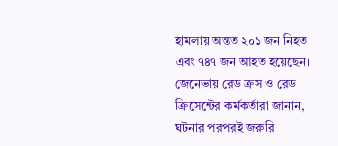হামলায় অন্তত ২০১ জন নিহত এবং ৭৪৭ জন আহত হয়েছেন।
জেনেভায় রেড ক্রস ও রেড ক্রিসেন্টের কর্মকর্তারা জানান, ঘটনার পরপরই জরুরি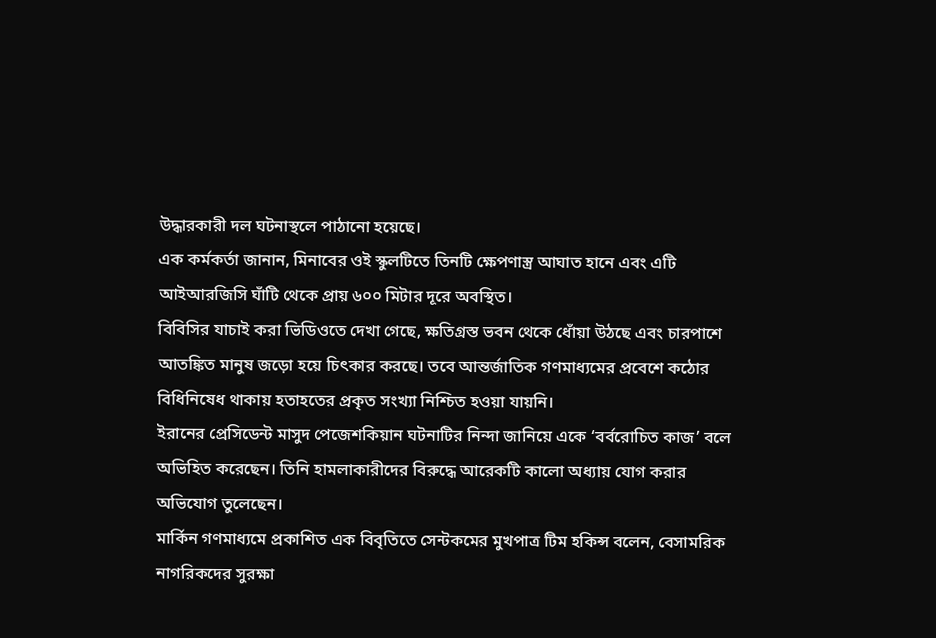উদ্ধারকারী দল ঘটনাস্থলে পাঠানো হয়েছে।
এক কর্মকর্তা জানান, মিনাবের ওই স্কুলটিতে তিনটি ক্ষেপণাস্ত্র আঘাত হানে এবং এটি আইআরজিসি ঘাঁটি থেকে প্রায় ৬০০ মিটার দূরে অবস্থিত।
বিবিসির যাচাই করা ভিডিওতে দেখা গেছে, ক্ষতিগ্রস্ত ভবন থেকে ধোঁয়া উঠছে এবং চারপাশে আতঙ্কিত মানুষ জড়ো হয়ে চিৎকার করছে। তবে আন্তর্জাতিক গণমাধ্যমের প্রবেশে কঠোর বিধিনিষেধ থাকায় হতাহতের প্রকৃত সংখ্যা নিশ্চিত হওয়া যায়নি।
ইরানের প্রেসিডেন্ট মাসুদ পেজেশকিয়ান ঘটনাটির নিন্দা জানিয়ে একে ‘বর্বরোচিত কাজ’ বলে অভিহিত করেছেন। তিনি হামলাকারীদের বিরুদ্ধে আরেকটি কালো অধ্যায় যোগ করার অভিযোগ তুলেছেন।
মার্কিন গণমাধ্যমে প্রকাশিত এক বিবৃতিতে সেন্টকমের মুখপাত্র টিম হকিন্স বলেন, বেসামরিক নাগরিকদের সুরক্ষা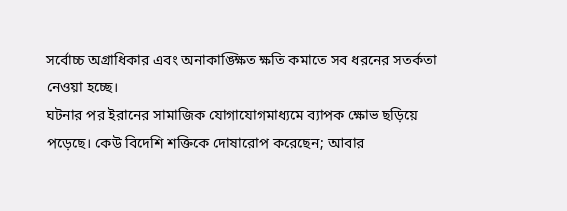সর্বোচ্চ অগ্রাধিকার এবং অনাকাঙ্ক্ষিত ক্ষতি কমাতে সব ধরনের সতর্কতা নেওয়া হচ্ছে।
ঘটনার পর ইরানের সামাজিক যোগাযোগমাধ্যমে ব্যাপক ক্ষোভ ছড়িয়ে পড়েছে। কেউ বিদেশি শক্তিকে দোষারোপ করেছেন; আবার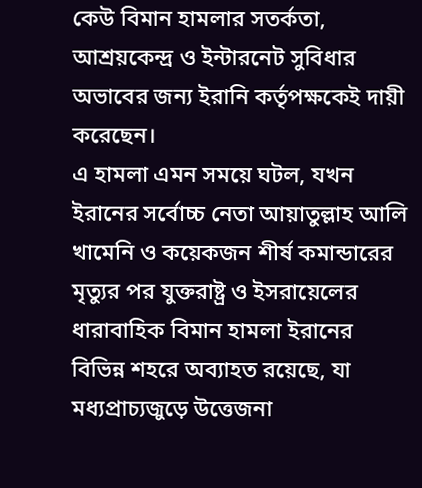কেউ বিমান হামলার সতর্কতা, আশ্রয়কেন্দ্র ও ইন্টারনেট সুবিধার অভাবের জন্য ইরানি কর্তৃপক্ষকেই দায়ী করেছেন।
এ হামলা এমন সময়ে ঘটল, যখন ইরানের সর্বোচ্চ নেতা আয়াতুল্লাহ আলি খামেনি ও কয়েকজন শীর্ষ কমান্ডারের মৃত্যুর পর যুক্তরাষ্ট্র ও ইসরায়েলের ধারাবাহিক বিমান হামলা ইরানের বিভিন্ন শহরে অব্যাহত রয়েছে, যা মধ্যপ্রাচ্যজুড়ে উত্তেজনা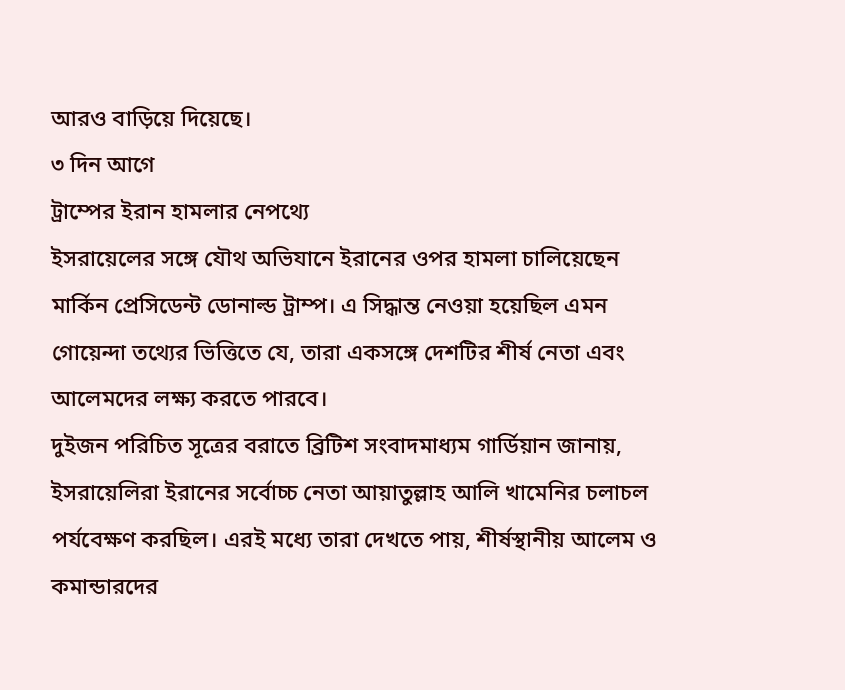আরও বাড়িয়ে দিয়েছে।
৩ দিন আগে
ট্রাম্পের ইরান হামলার নেপথ্যে
ইসরায়েলের সঙ্গে যৌথ অভিযানে ইরানের ওপর হামলা চালিয়েছেন মার্কিন প্রেসিডেন্ট ডোনাল্ড ট্রাম্প। এ সিদ্ধান্ত নেওয়া হয়েছিল এমন গোয়েন্দা তথ্যের ভিত্তিতে যে, তারা একসঙ্গে দেশটির শীর্ষ নেতা এবং আলেমদের লক্ষ্য করতে পারবে।
দুইজন পরিচিত সূত্রের বরাতে ব্রিটিশ সংবাদমাধ্যম গার্ডিয়ান জানায়, ইসরায়েলিরা ইরানের সর্বোচ্চ নেতা আয়াতুল্লাহ আলি খামেনির চলাচল পর্যবেক্ষণ করছিল। এরই মধ্যে তারা দেখতে পায়, শীর্ষস্থানীয় আলেম ও কমান্ডারদের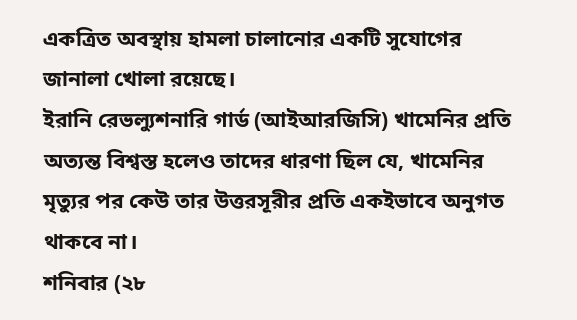একত্রিত অবস্থায় হামলা চালানোর একটি সুযোগের জানালা খোলা রয়েছে।
ইরানি রেভল্যুশনারি গার্ড (আইআরজিসি) খামেনির প্রতি অত্যন্ত বিশ্বস্ত হলেও তাদের ধারণা ছিল যে, খামেনির মৃত্যুর পর কেউ তার উত্তরসূরীর প্রতি একইভাবে অনুগত থাকবে না।
শনিবার (২৮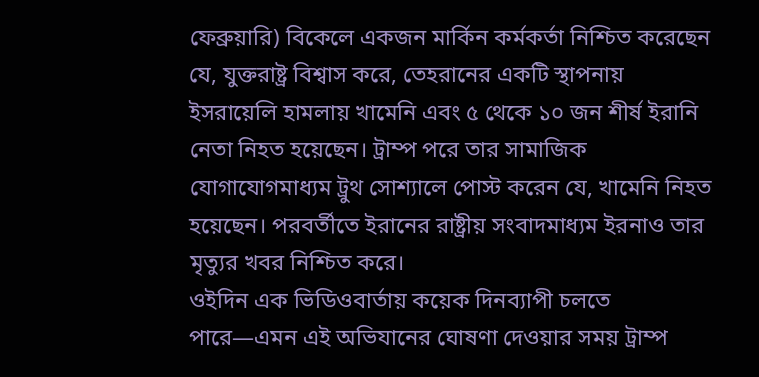ফেব্রুয়ারি) বিকেলে একজন মার্কিন কর্মকর্তা নিশ্চিত করেছেন যে, যুক্তরাষ্ট্র বিশ্বাস করে, তেহরানের একটি স্থাপনায় ইসরায়েলি হামলায় খামেনি এবং ৫ থেকে ১০ জন শীর্ষ ইরানি নেতা নিহত হয়েছেন। ট্রাম্প পরে তার সামাজিক যোগাযোগমাধ্যম ট্রুথ সোশ্যালে পোস্ট করেন যে, খামেনি নিহত হয়েছেন। পরবর্তীতে ইরানের রাষ্ট্রীয় সংবাদমাধ্যম ইরনাও তার মৃত্যুর খবর নিশ্চিত করে।
ওইদিন এক ভিডিওবার্তায় কয়েক দিনব্যাপী চলতে পারে—এমন এই অভিযানের ঘোষণা দেওয়ার সময় ট্রাম্প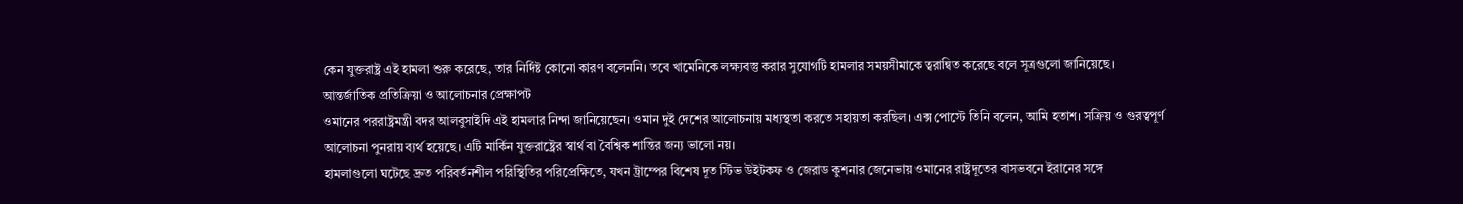কেন যুক্তরাষ্ট্র এই হামলা শুরু করেছে, তার নির্দিষ্ট কোনো কারণ বলেননি। তবে খামেনিকে লক্ষ্যবস্তু করার সুযোগটি হামলার সময়সীমাকে ত্বরান্বিত করেছে বলে সূত্রগুলো জানিয়েছে।
আন্তর্জাতিক প্রতিক্রিয়া ও আলোচনার প্রেক্ষাপট
ওমানের পররাষ্ট্রমন্ত্রী বদর আলবুসাইদি এই হামলার নিন্দা জানিয়েছেন। ওমান দুই দেশের আলোচনায় মধ্যস্থতা করতে সহায়তা করছিল। এক্স পোস্টে তিনি বলেন, আমি হতাশ। সক্রিয় ও গুরত্বপূর্ণ আলোচনা পুনরায় ব্যর্থ হয়েছে। এটি মার্কিন যুক্তরাষ্ট্রের স্বার্থ বা বৈশ্বিক শান্তির জন্য ভালো নয়।
হামলাগুলো ঘটেছে দ্রুত পরিবর্তনশীল পরিস্থিতির পরিপ্রেক্ষিতে, যখন ট্রাম্পের বিশেষ দূত স্টিভ উইটকফ ও জেরাড কুশনার জেনেভায় ওমানের রাষ্ট্রদূতের বাসভবনে ইরানের সঙ্গে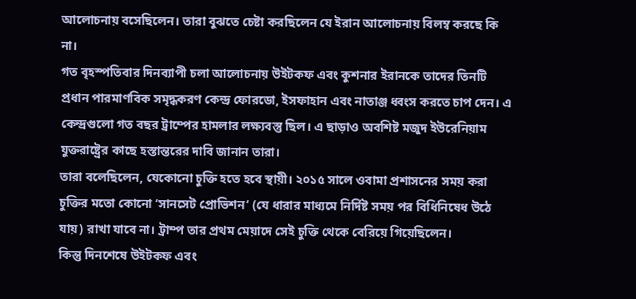আলোচনায় বসেছিলেন। তারা বুঝতে চেষ্টা করছিলেন যে ইরান আলোচনায় বিলম্ব করছে কি না।
গত বৃহস্পতিবার দিনব্যাপী চলা আলোচনায় উইটকফ এবং কুশনার ইরানকে তাদের তিনটি প্রধান পারমাণবিক সমৃদ্ধকরণ কেন্দ্র ফোরডো, ইসফাহান এবং নাতাঞ্জ ধ্বংস করতে চাপ দেন। এ কেন্দ্রগুলো গত বছর ট্রাম্পের হামলার লক্ষ্যবস্তু ছিল। এ ছাড়াও অবশিষ্ট মজুদ ইউরেনিয়াম যুক্তরাষ্ট্রের কাছে হস্তান্তরের দাবি জানান তারা।
তারা বলেছিলেন, যেকোনো চুক্তি হতে হবে স্থায়ী। ২০১৫ সালে ওবামা প্রশাসনের সময় করা চুক্তির মতো কোনো ‘সানসেট প্রোভিশন’ (যে ধারার মাধ্যমে নির্দিষ্ট সময় পর বিধিনিষেধ উঠে যায়) রাখা যাবে না। ট্রাম্প তার প্রথম মেয়াদে সেই চুক্তি থেকে বেরিয়ে গিয়েছিলেন।
কিন্তু দিনশেষে উইটকফ এবং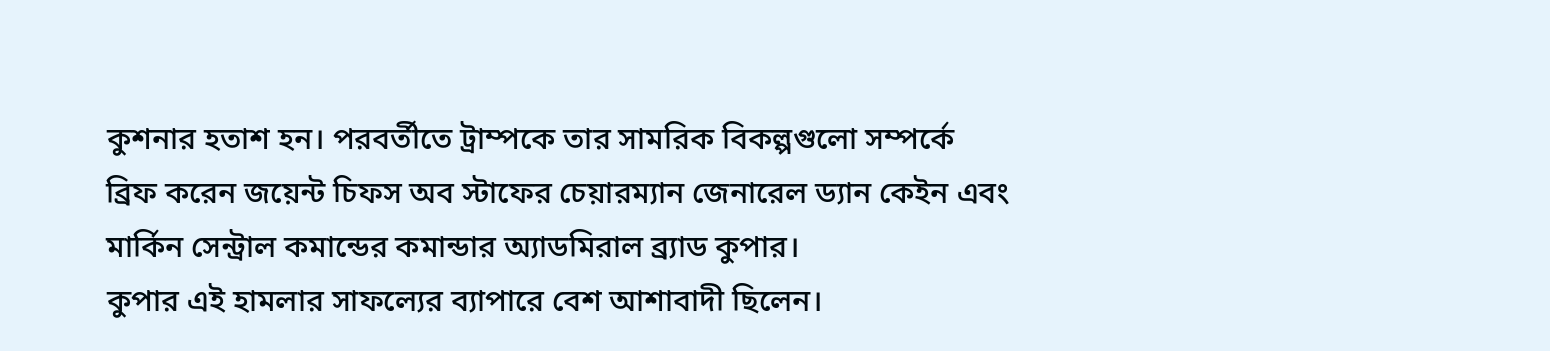কুশনার হতাশ হন। পরবর্তীতে ট্রাম্পকে তার সামরিক বিকল্পগুলো সম্পর্কে ব্রিফ করেন জয়েন্ট চিফস অব স্টাফের চেয়ারম্যান জেনারেল ড্যান কেইন এবং মার্কিন সেন্ট্রাল কমান্ডের কমান্ডার অ্যাডমিরাল ব্র্যাড কুপার।
কুপার এই হামলার সাফল্যের ব্যাপারে বেশ আশাবাদী ছিলেন।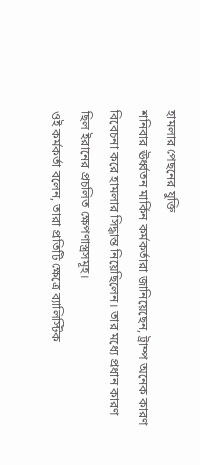হামলার পেছনের যুক্তি
শনিবার ঊর্ধ্বতন মার্কিন কর্মকর্তারা জানিয়েছেন, ট্রাম্প অনেক কারণ বিবেচনা করে হামলার সিদ্ধান্ত নিয়েছিলেন। তার মধ্যে প্রধান কারণ ছিল ইরানের প্রচলিত ক্ষেপণাস্ত্রসমূহ।
ওই কর্মকর্তা বলেন, তারা প্রতিটি ক্ষেত্রে ব্যালিস্টিক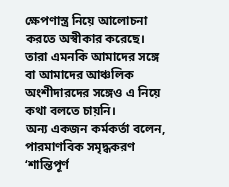ক্ষেপণাস্ত্র নিয়ে আলোচনা করতে অস্বীকার করেছে। তারা এমনকি আমাদের সঙ্গে বা আমাদের আঞ্চলিক অংশীদারদের সঙ্গেও এ নিয়ে কথা বলতে চায়নি।
অন্য একজন কর্মকর্তা বলেন, পারমাণবিক সমৃদ্ধকরণ ‘শান্তিপূর্ণ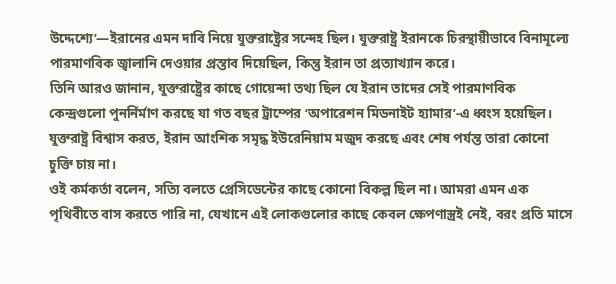উদ্দেশ্যে’—ইরানের এমন দাবি নিয়ে যুক্তরাষ্ট্রের সন্দেহ ছিল। যুক্তরাষ্ট্র ইরানকে চিরস্থায়ীভাবে বিনামূল্যে পারমাণবিক জ্বালানি দেওয়ার প্রস্তাব দিয়েছিল, কিন্তু ইরান তা প্রত্যাখ্যান করে।
তিনি আরও জানান, যুক্তরাষ্ট্রের কাছে গোয়েন্দা তথ্য ছিল যে ইরান তাদের সেই পারমাণবিক কেন্দ্রগুলো পুনর্নির্মাণ করছে যা গত বছর ট্রাম্পের ‘অপারেশন মিডনাইট হ্যামার’-এ ধ্বংস হয়েছিল। যুক্তরাষ্ট্র বিশ্বাস করত, ইরান আংশিক সমৃদ্ধ ইউরেনিয়াম মজুদ করছে এবং শেষ পর্যন্ত তারা কোনো চুক্তি চায় না।
ওই কর্মকর্তা বলেন, সত্যি বলতে প্রেসিডেন্টের কাছে কোনো বিকল্প ছিল না। আমরা এমন এক পৃথিবীতে বাস করতে পারি না, যেখানে এই লোকগুলোর কাছে কেবল ক্ষেপণাস্ত্রই নেই, বরং প্রতি মাসে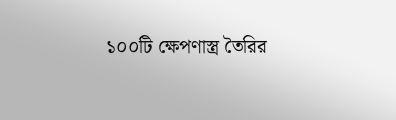১০০টি ক্ষেপণাস্ত্র তৈরির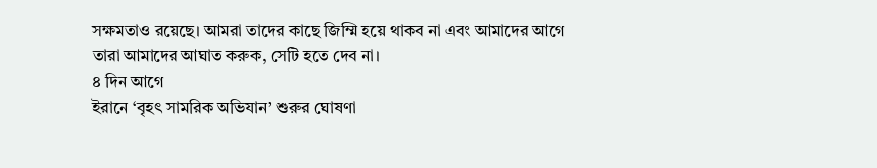সক্ষমতাও রয়েছে। আমরা তাদের কাছে জিম্মি হয়ে থাকব না এবং আমাদের আগে তারা আমাদের আঘাত করুক, সেটি হতে দেব না।
৪ দিন আগে
ইরানে ‘বৃহৎ সামরিক অভিযান’ শুরুর ঘোষণা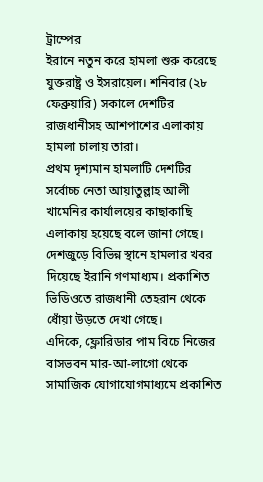ট্রাম্পের
ইরানে নতুন করে হামলা শুরু করেছে যুক্তরাষ্ট্র ও ইসরায়েল। শনিবার (২৮ ফেব্রুয়ারি) সকালে দেশটির রাজধানীসহ আশপাশের এলাকায় হামলা চালায় তারা।
প্রথম দৃশ্যমান হামলাটি দেশটির সর্বোচ্চ নেতা আয়াতুল্লাহ আলী খামেনির কার্যালয়ের কাছাকাছি এলাকায় হয়েছে বলে জানা গেছে। দেশজুড়ে বিভিন্ন স্থানে হামলার খবর দিয়েছে ইরানি গণমাধ্যম। প্রকাশিত ভিডিওতে রাজধানী তেহরান থেকে ধোঁয়া উড়তে দেখা গেছে।
এদিকে, ফ্লোরিডার পাম বিচে নিজের বাসভবন মার-আ-লাগো থেকে সামাজিক যোগাযোগমাধ্যমে প্রকাশিত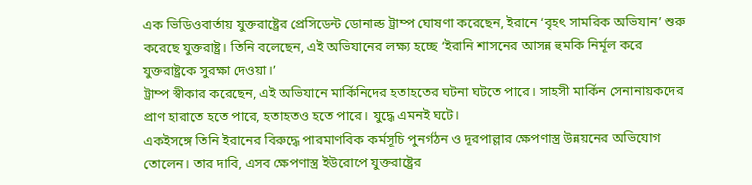এক ভিডিওবার্তায় যুক্তরাষ্ট্রের প্রেসিডেন্ট ডোনাল্ড ট্রাম্প ঘোষণা করেছেন, ইরানে ‘বৃহৎ সামরিক অভিযান’ শুরু করেছে যুক্তরাষ্ট্র। তিনি বলেছেন, এই অভিযানের লক্ষ্য হচ্ছে ‘ইরানি শাসনের আসন্ন হুমকি নির্মূল করে যুক্তরাষ্ট্রকে সুরক্ষা দেওয়া।’
ট্রাম্প স্বীকার করেছেন, এই অভিযানে মার্কিনিদের হতাহতের ঘটনা ঘটতে পারে। সাহসী মার্কিন সেনানায়কদের প্রাণ হারাতে হতে পারে, হতাহতও হতে পারে। যুদ্ধে এমনই ঘটে।
একইসঙ্গে তিনি ইরানের বিরুদ্ধে পারমাণবিক কর্মসূচি পুনর্গঠন ও দূরপাল্লার ক্ষেপণাস্ত্র উন্নয়নের অভিযোগ তোলেন। তার দাবি, এসব ক্ষেপণাস্ত্র ইউরোপে যুক্তরাষ্ট্রের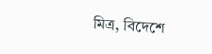মিত্র, বিদেশে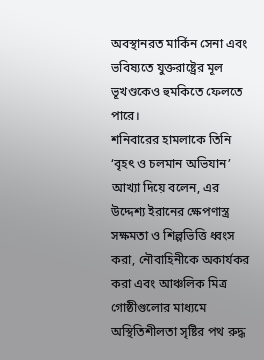অবস্থানরত মার্কিন সেনা এবং ভবিষ্যতে যুক্তরাষ্ট্রের মূল ভূখণ্ডকেও হুমকিতে ফেলতে পারে।
শনিবারের হামলাকে তিনি ‘বৃহৎ ও চলমান অভিযান’ আখ্যা দিয়ে বলেন, এর উদ্দেশ্য ইরানের ক্ষেপণাস্ত্র সক্ষমতা ও শিল্পভিত্তি ধ্বংস করা, নৌবাহিনীকে অকার্যকর করা এবং আঞ্চলিক মিত্র গোষ্ঠীগুলোর মাধ্যমে অস্থিতিশীলতা সৃষ্টির পথ রুদ্ধ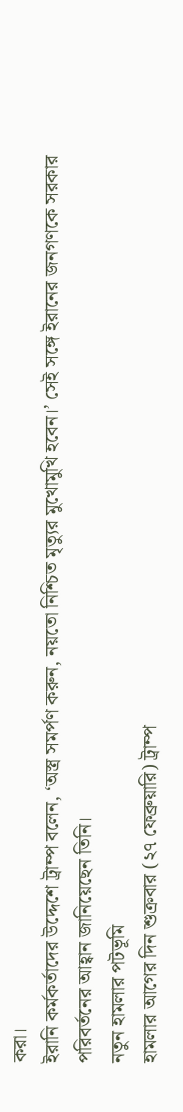করা।
ইরানি কর্মকর্তাদের উদ্দেশে ট্রাম্প বলেন, ‘অস্ত্র সমর্পণ করুন, নয়তো নিশ্চিত মৃত্যুর মুখোমুখি হবেন।’ সেই সঙ্গে ইরানের জনগণকে সরকার পরিবর্তনের আহ্বান জানিয়েছেন তিনি।
নতুন হামলার পটভূমি
হামলার আগের দিন শুক্রবার (২৭ ফেব্রুয়ারি) ট্রাম্প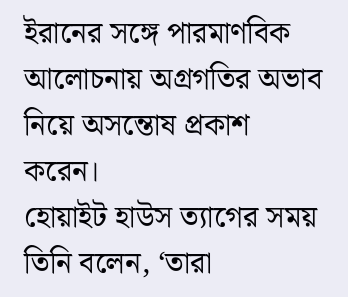ইরানের সঙ্গে পারমাণবিক আলোচনায় অগ্রগতির অভাব নিয়ে অসন্তোষ প্রকাশ করেন।
হোয়াইট হাউস ত্যাগের সময় তিনি বলেন, ‘তারা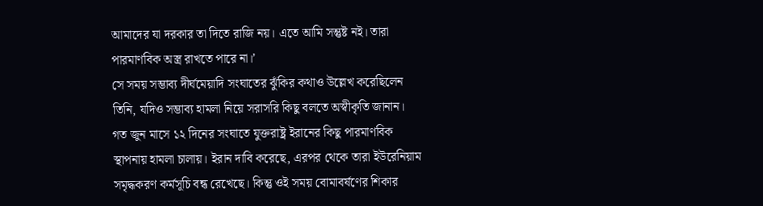আমাদের যা দরকার তা দিতে রাজি নয়। এতে আমি সন্তুষ্ট নই। তারা পারমাণবিক অস্ত্র রাখতে পারে না।’
সে সময় সম্ভাব্য দীর্ঘমেয়াদি সংঘাতের ঝুঁকির কথাও উল্লেখ করেছিলেন তিনি, যদিও সম্ভাব্য হামলা নিয়ে সরাসরি কিছু বলতে অস্বীকৃতি জানান।
গত জুন মাসে ১২ দিনের সংঘাতে যুক্তরাষ্ট্র ইরানের কিছু পারমাণবিক স্থাপনায় হামলা চালায়। ইরান দাবি করেছে, এরপর থেকে তারা ইউরেনিয়াম সমৃদ্ধকরণ কর্মসূচি বন্ধ রেখেছে। কিন্তু ওই সময় বোমাবর্ষণের শিকার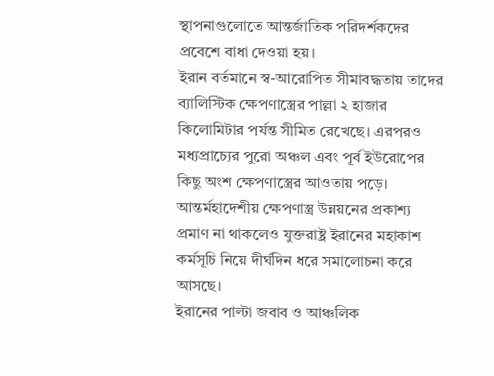স্থাপনাগুলোতে আন্তর্জাতিক পরিদর্শকদের প্রবেশে বাধা দেওয়া হয়।
ইরান বর্তমানে স্ব-আরোপিত সীমাবদ্ধতায় তাদের ব্যালিস্টিক ক্ষেপণাস্ত্রের পাল্লা ২ হাজার কিলোমিটার পর্যন্ত সীমিত রেখেছে। এরপরও মধ্যপ্রাচ্যের পুরো অঞ্চল এবং পূর্ব ইউরোপের কিছু অংশ ক্ষেপণাস্ত্রের আওতায় পড়ে।
আন্তর্মহাদেশীয় ক্ষেপণাস্ত্র উন্নয়নের প্রকাশ্য প্রমাণ না থাকলেও যুক্তরাষ্ট্র ইরানের মহাকাশ কর্মসূচি নিয়ে দীর্ঘদিন ধরে সমালোচনা করে আসছে।
ইরানের পাল্টা জবাব ও আঞ্চলিক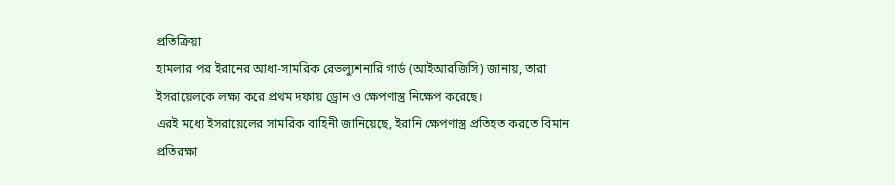প্রতিক্রিয়া
হামলার পর ইরানের আধা-সামরিক রেভল্যুশনারি গার্ড (আইআরজিসি) জানায়, তারা ইসরায়েলকে লক্ষ্য করে প্রথম দফায় ড্রোন ও ক্ষেপণাস্ত্র নিক্ষেপ করেছে।
এরই মধ্যে ইসরায়েলের সামরিক বাহিনী জানিয়েছে, ইরানি ক্ষেপণাস্ত্র প্রতিহত করতে বিমান প্রতিরক্ষা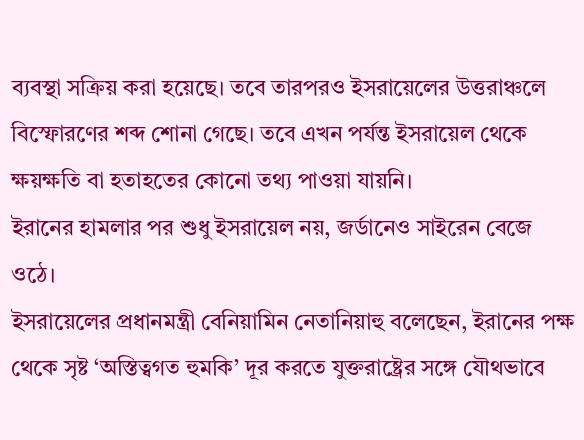ব্যবস্থা সক্রিয় করা হয়েছে। তবে তারপরও ইসরায়েলের উত্তরাঞ্চলে বিস্ফোরণের শব্দ শোনা গেছে। তবে এখন পর্যন্ত ইসরায়েল থেকে ক্ষয়ক্ষতি বা হতাহতের কোনো তথ্য পাওয়া যায়নি।
ইরানের হামলার পর শুধু ইসরায়েল নয়, জর্ডানেও সাইরেন বেজে ওঠে।
ইসরায়েলের প্রধানমন্ত্রী বেনিয়ামিন নেতানিয়াহু বলেছেন, ইরানের পক্ষ থেকে সৃষ্ট ‘অস্তিত্বগত হুমকি’ দূর করতে যুক্তরাষ্ট্রের সঙ্গে যৌথভাবে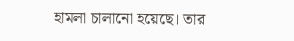হামলা চালানো হয়েছে। তার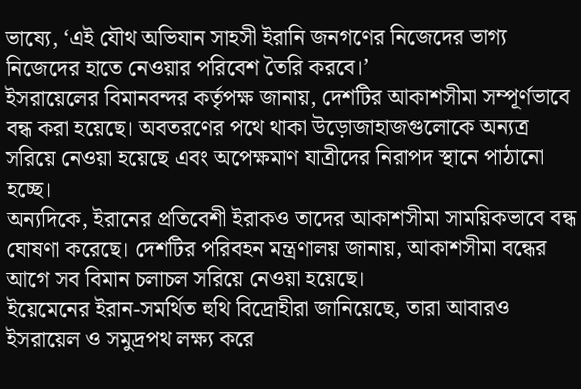ভাষ্যে, ‘এই যৌথ অভিযান সাহসী ইরানি জনগণের নিজেদের ভাগ্য নিজেদের হাতে নেওয়ার পরিবেশ তৈরি করবে।’
ইসরায়েলের বিমানবন্দর কর্তৃপক্ষ জানায়, দেশটির আকাশসীমা সম্পূর্ণভাবে বন্ধ করা হয়েছে। অবতরণের পথে থাকা উড়োজাহাজগুলোকে অন্যত্র সরিয়ে নেওয়া হয়েছে এবং অপেক্ষমাণ যাত্রীদের নিরাপদ স্থানে পাঠানো হচ্ছে।
অন্যদিকে, ইরানের প্রতিবেশী ইরাকও তাদের আকাশসীমা সাময়িকভাবে বন্ধ ঘোষণা করেছে। দেশটির পরিবহন মন্ত্রণালয় জানায়, আকাশসীমা বন্ধের আগে সব বিমান চলাচল সরিয়ে নেওয়া হয়েছে।
ইয়েমেনের ইরান-সমর্থিত হুথি বিদ্রোহীরা জানিয়েছে, তারা আবারও ইসরায়েল ও সমুদ্রপথ লক্ষ্য করে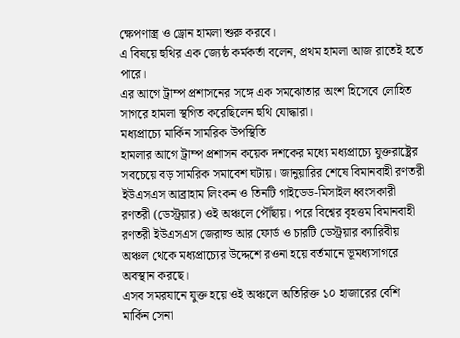ক্ষেপণাস্ত্র ও ড্রোন হামলা শুরু করবে।
এ বিষয়ে হুথির এক জ্যেষ্ঠ কর্মকর্তা বলেন, প্রথম হামলা আজ রাতেই হতে পারে।
এর আগে ট্রাম্প প্রশাসনের সঙ্গে এক সমঝোতার অংশ হিসেবে লোহিত সাগরে হামলা স্থগিত করেছিলেন হুথি যোদ্ধারা।
মধ্যপ্রাচ্যে মার্কিন সামরিক উপস্থিতি
হামলার আগে ট্রাম্প প্রশাসন কয়েক দশকের মধ্যে মধ্যপ্রাচ্যে যুক্তরাষ্ট্রের সবচেয়ে বড় সামরিক সমাবেশ ঘটায়। জানুয়ারির শেষে বিমানবাহী রণতরী ইউএসএস আব্রাহাম লিংকন ও তিনটি গাইডেড-মিসাইল ধ্বংসকারী রণতরী (ডেস্ট্রয়ার) ওই অঞ্চলে পৌঁছায়। পরে বিশ্বের বৃহত্তম বিমানবাহী রণতরী ইউএসএস জেরাল্ড আর ফোর্ড ও চারটি ডেস্ট্রয়ার ক্যারিবীয় অঞ্চল থেকে মধ্যপ্রাচ্যের উদ্দেশে রওনা হয়ে বর্তমানে ভূমধ্যসাগরে অবস্থান করছে।
এসব সমরযানে যুক্ত হয়ে ওই অঞ্চলে অতিরিক্ত ১০ হাজারের বেশি মার্কিন সেনা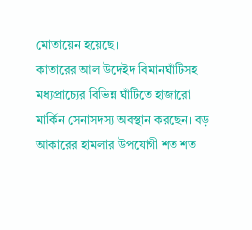মোতায়েন হয়েছে।
কাতারের আল উদেইদ বিমানঘাঁটিসহ মধ্যপ্রাচ্যের বিভিন্ন ঘাঁটিতে হাজারো মার্কিন সেনাসদস্য অবস্থান করছেন। বড় আকারের হামলার উপযোগী শত শত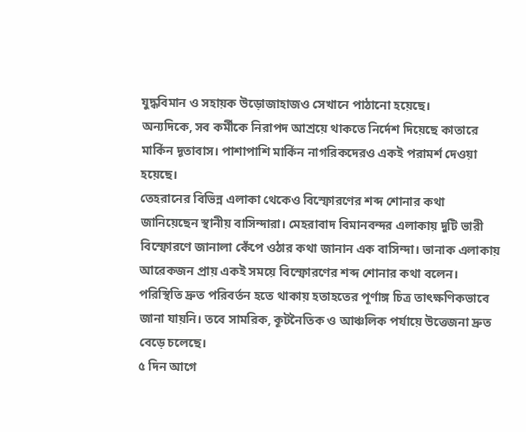যুদ্ধবিমান ও সহায়ক উড়োজাহাজও সেখানে পাঠানো হয়েছে।
অন্যদিকে, সব কর্মীকে নিরাপদ আশ্রয়ে থাকতে নির্দেশ দিয়েছে কাতারে মার্কিন দূতাবাস। পাশাপাশি মার্কিন নাগরিকদেরও একই পরামর্শ দেওয়া হয়েছে।
তেহরানের বিভিন্ন এলাকা থেকেও বিস্ফোরণের শব্দ শোনার কথা জানিয়েছেন স্থানীয় বাসিন্দারা। মেহরাবাদ বিমানবন্দর এলাকায় দুটি ভারী বিস্ফোরণে জানালা কেঁপে ওঠার কথা জানান এক বাসিন্দা। ভানাক এলাকায় আরেকজন প্রায় একই সময়ে বিস্ফোরণের শব্দ শোনার কথা বলেন।
পরিস্থিতি দ্রুত পরিবর্তন হতে থাকায় হতাহতের পূর্ণাঙ্গ চিত্র তাৎক্ষণিকভাবে জানা যায়নি। তবে সামরিক, কূটনৈতিক ও আঞ্চলিক পর্যায়ে উত্তেজনা দ্রুত বেড়ে চলেছে।
৫ দিন আগে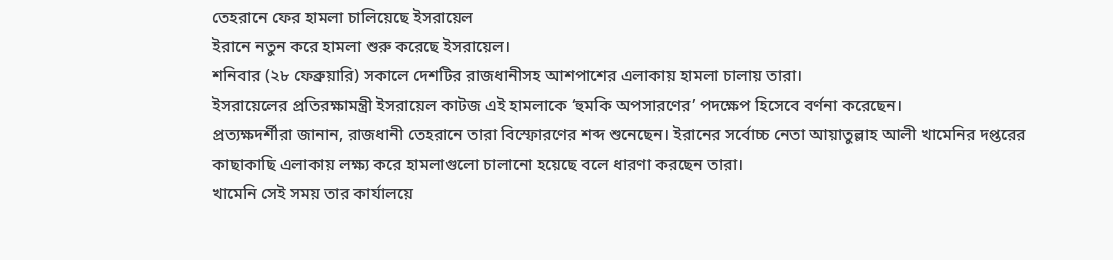তেহরানে ফের হামলা চালিয়েছে ইসরায়েল
ইরানে নতুন করে হামলা শুরু করেছে ইসরায়েল।
শনিবার (২৮ ফেব্রুয়ারি) সকালে দেশটির রাজধানীসহ আশপাশের এলাকায় হামলা চালায় তারা।
ইসরায়েলের প্রতিরক্ষামন্ত্রী ইসরায়েল কাটজ এই হামলাকে ‘হুমকি অপসারণের’ পদক্ষেপ হিসেবে বর্ণনা করেছেন।
প্রত্যক্ষদর্শীরা জানান, রাজধানী তেহরানে তারা বিস্ফোরণের শব্দ শুনেছেন। ইরানের সর্বোচ্চ নেতা আয়াতুল্লাহ আলী খামেনির দপ্তরের কাছাকাছি এলাকায় লক্ষ্য করে হামলাগুলো চালানো হয়েছে বলে ধারণা করছেন তারা।
খামেনি সেই সময় তার কার্যালয়ে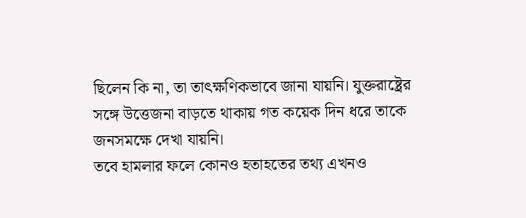ছিলেন কি না, তা তাৎক্ষণিকভাবে জানা যায়নি। যুক্তরাষ্ট্রের সঙ্গে উত্তেজনা বাড়তে থাকায় গত কয়েক দিন ধরে তাকে জনসমক্ষে দেখা যায়নি।
তবে হামলার ফলে কোনও হতাহতের তথ্য এখনও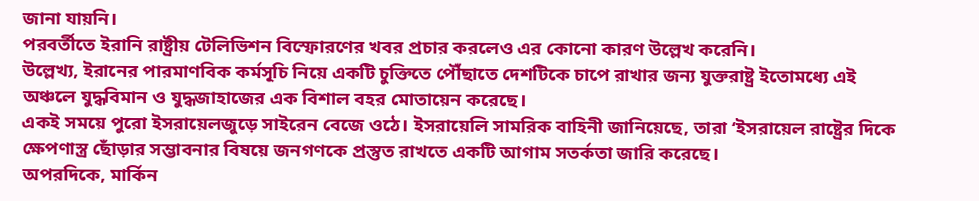জানা যায়নি।
পরবর্তীতে ইরানি রাষ্ট্রীয় টেলিভিশন বিস্ফোরণের খবর প্রচার করলেও এর কোনো কারণ উল্লেখ করেনি।
উল্লেখ্য, ইরানের পারমাণবিক কর্মসূচি নিয়ে একটি চুক্তিতে পৌঁছাতে দেশটিকে চাপে রাখার জন্য যুক্তরাষ্ট্র ইতোমধ্যে এই অঞ্চলে যুদ্ধবিমান ও যুদ্ধজাহাজের এক বিশাল বহর মোতায়েন করেছে।
একই সময়ে পুরো ইসরায়েলজুড়ে সাইরেন বেজে ওঠে। ইসরায়েলি সামরিক বাহিনী জানিয়েছে, তারা ‘ইসরায়েল রাষ্ট্রের দিকে ক্ষেপণাস্ত্র ছোঁড়ার সম্ভাবনার বিষয়ে জনগণকে প্রস্তুত রাখতে একটি আগাম সতর্কতা জারি করেছে।
অপরদিকে, মার্কিন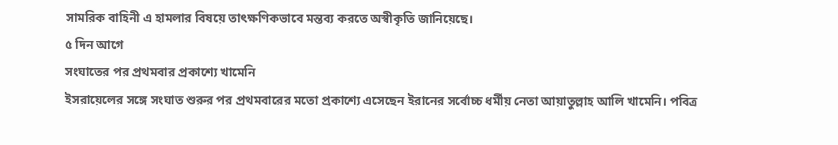সামরিক বাহিনী এ হামলার বিষয়ে তাৎক্ষণিকভাবে মন্তব্য করতে অস্বীকৃতি জানিয়েছে।
৫ দিন আগে
সংঘাতের পর প্রথমবার প্রকাশ্যে খামেনি
ইসরায়েলের সঙ্গে সংঘাত শুরুর পর প্রথমবারের মতো প্রকাশ্যে এসেছেন ইরানের সর্বোচ্চ ধর্মীয় নেতা আয়াতুল্লাহ আলি খামেনি। পবিত্র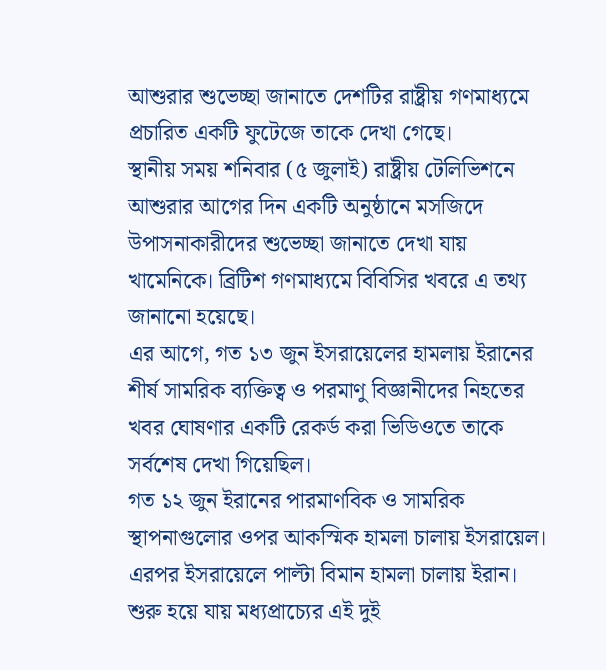আশুরার শুভেচ্ছা জানাতে দেশটির রাষ্ট্রীয় গণমাধ্যমে প্রচারিত একটি ফুটেজে তাকে দেখা গেছে।
স্থানীয় সময় শনিবার (৫ জুলাই) রাষ্ট্রীয় টেলিভিশনে আশুরার আগের দিন একটি অনুষ্ঠানে মসজিদে উপাসনাকারীদের শুভেচ্ছা জানাতে দেখা যায় খামেনিকে। ব্রিটিশ গণমাধ্যমে বিবিসির খবরে এ তথ্য জানানো হয়েছে।
এর আগে, গত ১৩ জুন ইসরায়েলের হামলায় ইরানের শীর্ষ সামরিক ব্যক্তিত্ব ও পরমাণু বিজ্ঞানীদের নিহতের খবর ঘোষণার একটি রেকর্ড করা ভিডিওতে তাকে সর্বশেষ দেখা গিয়েছিল।
গত ১২ জুন ইরানের পারমাণবিক ও সামরিক স্থাপনাগুলোর ওপর আকস্মিক হামলা চালায় ইসরায়েল। এরপর ইসরায়েলে পাল্টা বিমান হামলা চালায় ইরান। শুরু হয়ে যায় মধ্যপ্রাচ্যের এই দুই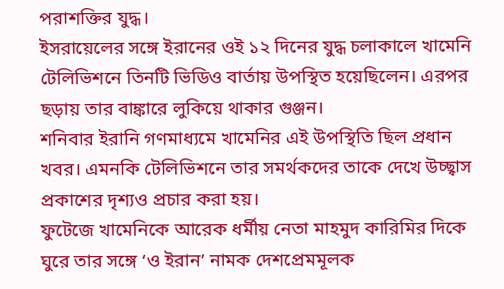পরাশক্তির যুদ্ধ।
ইসরায়েলের সঙ্গে ইরানের ওই ১২ দিনের যুদ্ধ চলাকালে খামেনি টেলিভিশনে তিনটি ভিডিও বার্তায় উপস্থিত হয়েছিলেন। এরপর ছড়ায় তার বাঙ্কারে লুকিয়ে থাকার গুঞ্জন।
শনিবার ইরানি গণমাধ্যমে খামেনির এই উপস্থিতি ছিল প্রধান খবর। এমনকি টেলিভিশনে তার সমর্থকদের তাকে দেখে উচ্ছ্বাস প্রকাশের দৃশ্যও প্রচার করা হয়।
ফুটেজে খামেনিকে আরেক ধর্মীয় নেতা মাহমুদ কারিমির দিকে ঘুরে তার সঙ্গে ‘ও ইরান’ নামক দেশপ্রেমমূলক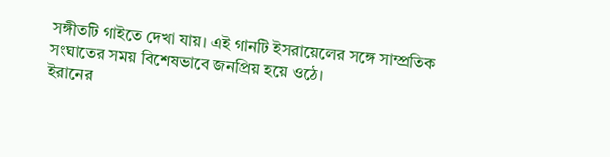সঙ্গীতটি গাইতে দেখা যায়। এই গানটি ইসরায়েলের সঙ্গে সাম্প্রতিক সংঘাতের সময় বিশেষভাবে জনপ্রিয় হয়ে ওঠে।
ইরানের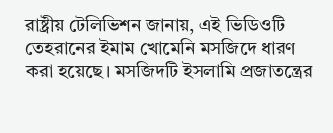রাষ্ট্রীয় টেলিভিশন জানায়, এই ভিডিওটি তেহরানের ইমাম খোমেনি মসজিদে ধারণ করা হয়েছে। মসজিদটি ইসলামি প্রজাতন্ত্রের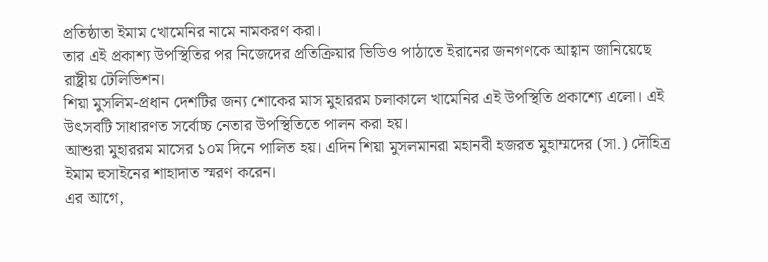প্রতিষ্ঠাতা ইমাম খোমেনির নামে নামকরণ করা।
তার এই প্রকাশ্য উপস্থিতির পর নিজেদের প্রতিক্রিয়ার ভিডিও পাঠাতে ইরানের জনগণকে আহ্বান জানিয়েছে রাষ্ট্রীয় টেলিভিশন।
শিয়া মুসলিম-প্রধান দেশটির জন্য শোকের মাস মুহাররম চলাকালে খামেনির এই উপস্থিতি প্রকাশ্যে এলো। এই উৎসবটি সাধারণত সর্বোচ্চ নেতার উপস্থিতিতে পালন করা হয়।
আশুরা মুহাররম মাসের ১০ম দিনে পালিত হয়। এদিন শিয়া মুসলমানরা মহানবী হজরত মুহাম্মদের (সা.) দৌহিত্র ইমাম হুসাইনের শাহাদাত স্মরণ করেন।
এর আগে,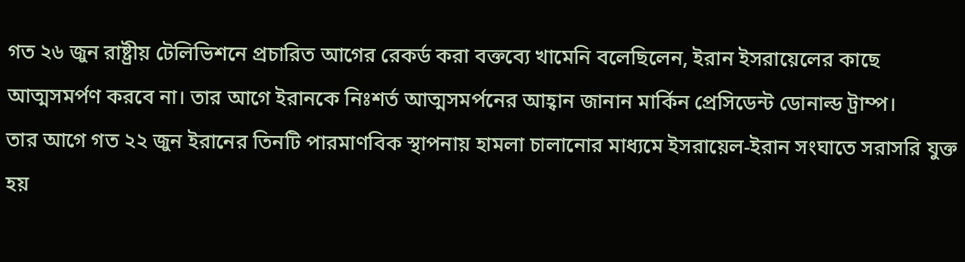গত ২৬ জুন রাষ্ট্রীয় টেলিভিশনে প্রচারিত আগের রেকর্ড করা বক্তব্যে খামেনি বলেছিলেন, ইরান ইসরায়েলের কাছে আত্মসমর্পণ করবে না। তার আগে ইরানকে নিঃশর্ত আত্মসমর্পনের আহ্বান জানান মার্কিন প্রেসিডেন্ট ডোনাল্ড ট্রাম্প।
তার আগে গত ২২ জুন ইরানের তিনটি পারমাণবিক স্থাপনায় হামলা চালানোর মাধ্যমে ইসরায়েল-ইরান সংঘাতে সরাসরি যুক্ত হয়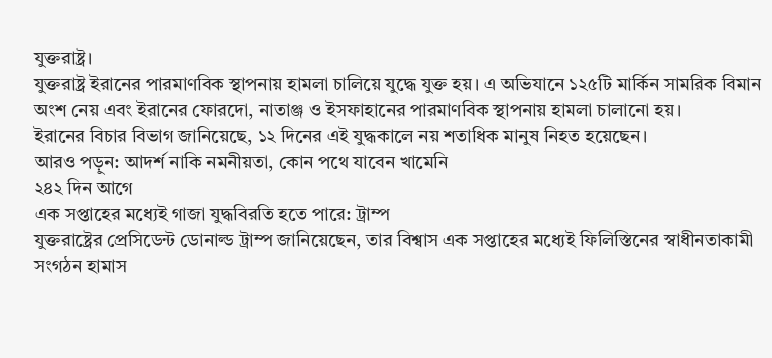যুক্তরাষ্ট্র।
যুক্তরাষ্ট্র ইরানের পারমাণবিক স্থাপনায় হামলা চালিয়ে যুদ্ধে যুক্ত হয়। এ অভিযানে ১২৫টি মার্কিন সামরিক বিমান অংশ নেয় এবং ইরানের ফোরদো, নাতাঞ্জ ও ইসফাহানের পারমাণবিক স্থাপনায় হামলা চালানো হয়।
ইরানের বিচার বিভাগ জানিয়েছে, ১২ দিনের এই যুদ্ধকালে নয় শতাধিক মানুষ নিহত হয়েছেন।
আরও পড়ুন: আদর্শ নাকি নমনীয়তা, কোন পথে যাবেন খামেনি
২৪২ দিন আগে
এক সপ্তাহের মধ্যেই গাজা যুদ্ধবিরতি হতে পারে: ট্রাম্প
যুক্তরাষ্ট্রের প্রেসিডেন্ট ডোনাল্ড ট্রাম্প জানিয়েছেন, তার বিশ্বাস এক সপ্তাহের মধ্যেই ফিলিস্তিনের স্বাধীনতাকামী সংগঠন হামাস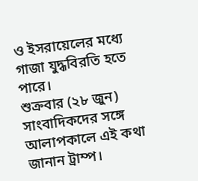ও ইসরায়েলের মধ্যে গাজা যুদ্ধবিরতি হতে পারে।
শুক্রবার (২৮ জুন) সাংবাদিকদের সঙ্গে আলাপকালে এই কথা জানান ট্রাম্প।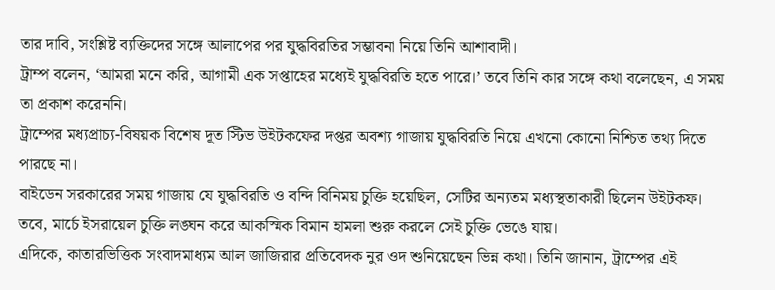তার দাবি, সংশ্লিষ্ট ব্যক্তিদের সঙ্গে আলাপের পর যুদ্ধবিরতির সম্ভাবনা নিয়ে তিনি আশাবাদী।
ট্রাম্প বলেন, ‘আমরা মনে করি, আগামী এক সপ্তাহের মধ্যেই যুদ্ধবিরতি হতে পারে।’ তবে তিনি কার সঙ্গে কথা বলেছেন, এ সময় তা প্রকাশ করেননি।
ট্রাম্পের মধ্যপ্রাচ্য-বিষয়ক বিশেষ দূত স্টিভ উইটকফের দপ্তর অবশ্য গাজায় যুদ্ধবিরতি নিয়ে এখনো কোনো নিশ্চিত তথ্য দিতে পারছে না।
বাইডেন সরকারের সময় গাজায় যে যুদ্ধবিরতি ও বন্দি বিনিময় চুক্তি হয়েছিল, সেটির অন্যতম মধ্যস্থতাকারী ছিলেন উইটকফ। তবে, মার্চে ইসরায়েল চুক্তি লঙ্ঘন করে আকস্মিক বিমান হামলা শুরু করলে সেই চুক্তি ভেঙে যায়।
এদিকে, কাতারভিত্তিক সংবাদমাধ্যম আল জাজিরার প্রতিবেদক নুর ওদ শুনিয়েছেন ভিন্ন কথা। তিনি জানান, ট্রাম্পের এই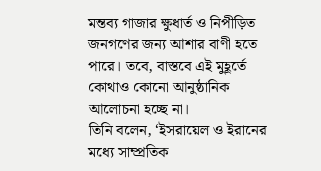মন্তব্য গাজার ক্ষুধার্ত ও নিপীড়িত জনগণের জন্য আশার বাণী হতে পারে। তবে, বাস্তবে এই মুহূর্তে কোথাও কোনো আনুষ্ঠানিক আলোচনা হচ্ছে না।
তিনি বলেন, ‘ইসরায়েল ও ইরানের মধ্যে সাম্প্রতিক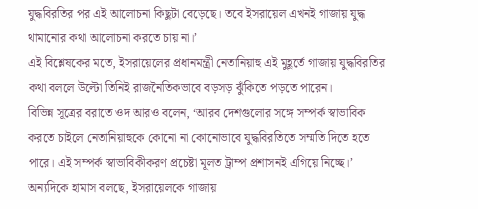যুদ্ধবিরতির পর এই আলোচনা কিছুটা বেড়েছে। তবে ইসরায়েল এখনই গাজায় যুদ্ধ থামানোর কথা আলোচনা করতে চায় না।’
এই বিশ্লেষকের মতে, ইসরায়েলের প্রধানমন্ত্রী নেতানিয়াহু এই মুহূর্তে গাজায় যুদ্ধবিরতির কথা বললে উল্টো তিনিই রাজনৈতিকভাবে বড়সড় ঝুঁকিতে পড়তে পারেন।
বিভিন্ন সূত্রের বরাতে ওদ আরও বলেন, ‘আরব দেশগুলোর সঙ্গে সম্পর্ক স্বাভাবিক করতে চাইলে নেতানিয়াহুকে কোনো না কোনোভাবে যুদ্ধবিরতিতে সম্মতি দিতে হতে পারে। এই সম্পর্ক স্বাভাবিকীকরণ প্রচেষ্টা মূলত ট্রাম্প প্রশাসনই এগিয়ে নিচ্ছে।’
অন্যদিকে হামাস বলছে, ইসরায়েলকে গাজায়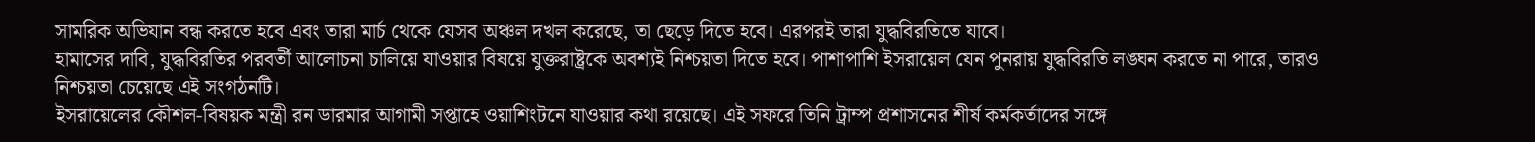সামরিক অভিযান বন্ধ করতে হবে এবং তারা মার্চ থেকে যেসব অঞ্চল দখল করেছে, তা ছেড়ে দিতে হবে। এরপরই তারা যুদ্ধবিরতিতে যাবে।
হামাসের দাবি, যুদ্ধবিরতির পরবর্তী আলোচনা চালিয়ে যাওয়ার বিষয়ে যুক্তরাষ্ট্রকে অবশ্যই নিশ্চয়তা দিতে হবে। পাশাপাশি ইসরায়েল যেন পুনরায় যুদ্ধবিরতি লঙ্ঘন করতে না পারে, তারও নিশ্চয়তা চেয়েছে এই সংগঠনটি।
ইসরায়েলের কৌশল-বিষয়ক মন্ত্রী রন ডারমার আগামী সপ্তাহে ওয়াশিংটনে যাওয়ার কথা রয়েছে। এই সফরে তিনি ট্রাম্প প্রশাসনের শীর্ষ কর্মকর্তাদের সঙ্গে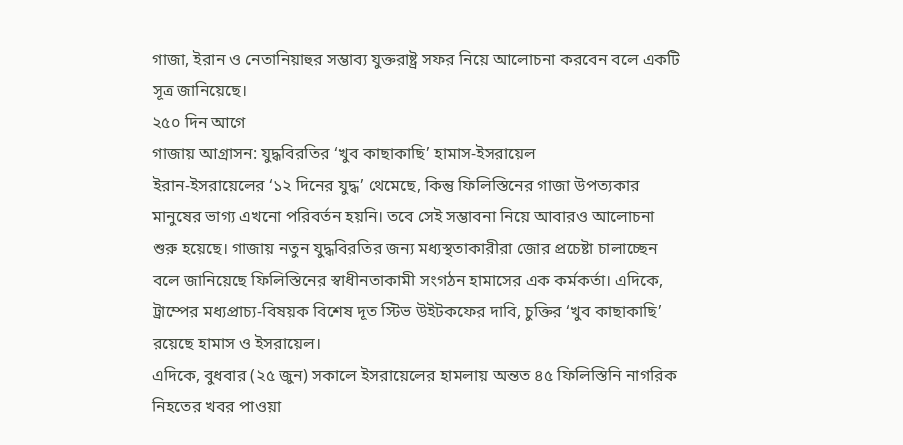গাজা, ইরান ও নেতানিয়াহুর সম্ভাব্য যুক্তরাষ্ট্র সফর নিয়ে আলোচনা করবেন বলে একটি সূত্র জানিয়েছে।
২৫০ দিন আগে
গাজায় আগ্রাসন: যুদ্ধবিরতির ‘খুব কাছাকাছি’ হামাস-ইসরায়েল
ইরান-ইসরায়েলের ‘১২ দিনের যুদ্ধ’ থেমেছে, কিন্তু ফিলিস্তিনের গাজা উপত্যকার মানুষের ভাগ্য এখনো পরিবর্তন হয়নি। তবে সেই সম্ভাবনা নিয়ে আবারও আলোচনা শুরু হয়েছে। গাজায় নতুন যুদ্ধবিরতির জন্য মধ্যস্থতাকারীরা জোর প্রচেষ্টা চালাচ্ছেন বলে জানিয়েছে ফিলিস্তিনের স্বাধীনতাকামী সংগঠন হামাসের এক কর্মকর্তা। এদিকে, ট্রাম্পের মধ্যপ্রাচ্য-বিষয়ক বিশেষ দূত স্টিভ উইটকফের দাবি, চুক্তির ‘খুব কাছাকাছি’ রয়েছে হামাস ও ইসরায়েল।
এদিকে, বুধবার (২৫ জুন) সকালে ইসরায়েলের হামলায় অন্তত ৪৫ ফিলিস্তিনি নাগরিক নিহতের খবর পাওয়া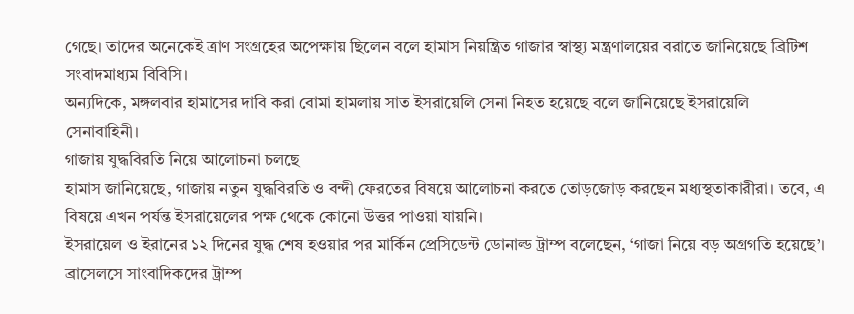গেছে। তাদের অনেকেই ত্রাণ সংগ্রহের অপেক্ষায় ছিলেন বলে হামাস নিয়ন্ত্রিত গাজার স্বাস্থ্য মন্ত্রণালয়ের বরাতে জানিয়েছে ব্রিটিশ সংবাদমাধ্যম বিবিসি।
অন্যদিকে, মঙ্গলবার হামাসের দাবি করা বোমা হামলায় সাত ইসরায়েলি সেনা নিহত হয়েছে বলে জানিয়েছে ইসরায়েলি সেনাবাহিনী।
গাজায় যুদ্ধবিরতি নিয়ে আলোচনা চলছে
হামাস জানিয়েছে, গাজায় নতুন যুদ্ধবিরতি ও বন্দী ফেরতের বিষয়ে আলোচনা করতে তোড়জোড় করছেন মধ্যস্থতাকারীরা। তবে, এ বিষয়ে এখন পর্যন্ত ইসরায়েলের পক্ষ থেকে কোনো উত্তর পাওয়া যায়নি।
ইসরায়েল ও ইরানের ১২ দিনের যুদ্ধ শেষ হওয়ার পর মার্কিন প্রেসিডেন্ট ডোনাল্ড ট্রাম্প বলেছেন, ‘গাজা নিয়ে বড় অগ্রগতি হয়েছে’।
ব্রাসেলসে সাংবাদিকদের ট্রাম্প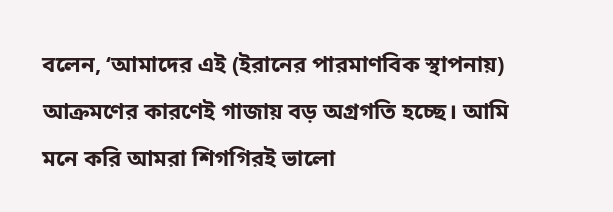বলেন, ‘আমাদের এই (ইরানের পারমাণবিক স্থাপনায়) আক্রমণের কারণেই গাজায় বড় অগ্রগতি হচ্ছে। আমি মনে করি আমরা শিগগিরই ভালো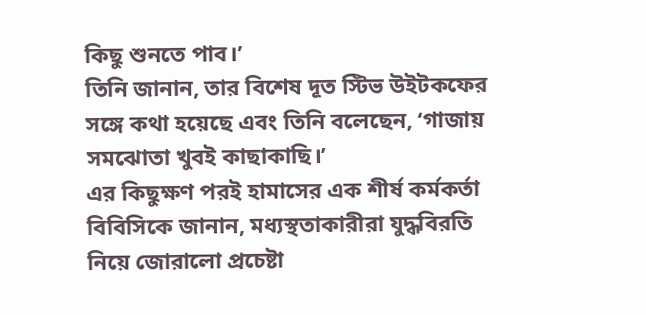কিছু শুনতে পাব।’
তিনি জানান, তার বিশেষ দূত স্টিভ উইটকফের সঙ্গে কথা হয়েছে এবং তিনি বলেছেন, ‘গাজায় সমঝোতা খুবই কাছাকাছি।’
এর কিছুক্ষণ পরই হামাসের এক শীর্ষ কর্মকর্তা বিবিসিকে জানান, মধ্যস্থতাকারীরা যুদ্ধবিরতি নিয়ে জোরালো প্রচেষ্টা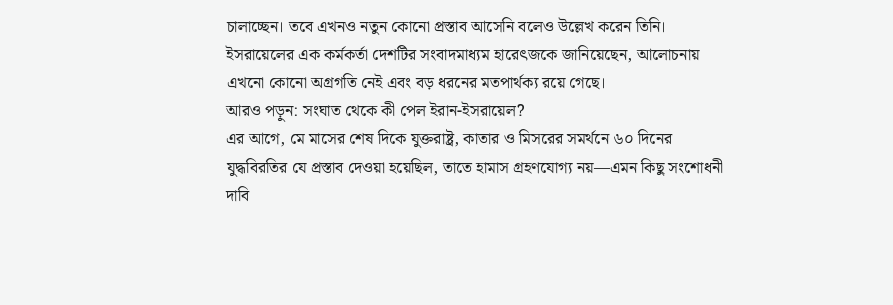চালাচ্ছেন। তবে এখনও নতুন কোনো প্রস্তাব আসেনি বলেও উল্লেখ করেন তিনি।
ইসরায়েলের এক কর্মকর্তা দেশটির সংবাদমাধ্যম হারেৎজকে জানিয়েছেন, আলোচনায় এখনো কোনো অগ্রগতি নেই এবং বড় ধরনের মতপার্থক্য রয়ে গেছে।
আরও পড়ুন: সংঘাত থেকে কী পেল ইরান-ইসরায়েল?
এর আগে, মে মাসের শেষ দিকে যুক্তরাষ্ট্র, কাতার ও মিসরের সমর্থনে ৬০ দিনের যুদ্ধবিরতির যে প্রস্তাব দেওয়া হয়েছিল, তাতে হামাস গ্রহণযোগ্য নয়—এমন কিছু সংশোধনী দাবি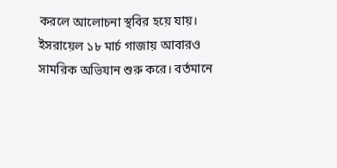করলে আলোচনা স্থবির হয়ে যায়।
ইসরায়েল ১৮ মার্চ গাজায় আবারও সামরিক অভিযান শুরু করে। বর্তমানে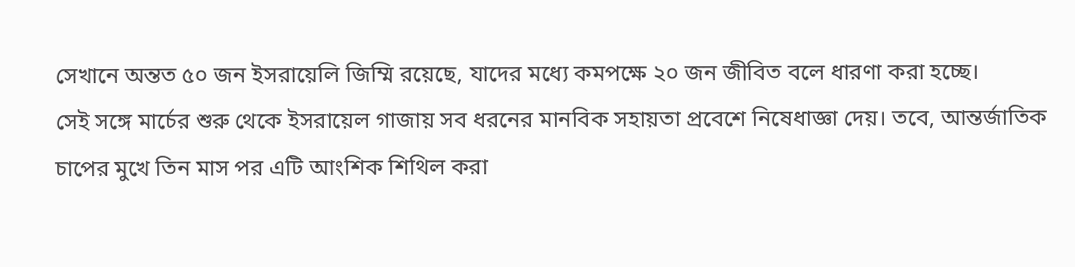সেখানে অন্তত ৫০ জন ইসরায়েলি জিম্মি রয়েছে, যাদের মধ্যে কমপক্ষে ২০ জন জীবিত বলে ধারণা করা হচ্ছে।
সেই সঙ্গে মার্চের শুরু থেকে ইসরায়েল গাজায় সব ধরনের মানবিক সহায়তা প্রবেশে নিষেধাজ্ঞা দেয়। তবে, আন্তর্জাতিক চাপের মুখে তিন মাস পর এটি আংশিক শিথিল করা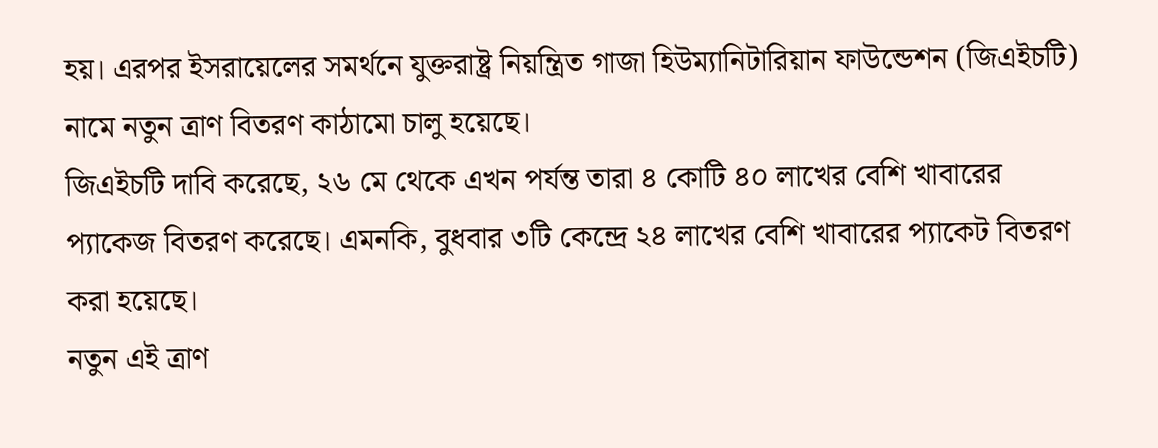হয়। এরপর ইসরায়েলের সমর্থনে যুক্তরাষ্ট্র নিয়ন্ত্রিত গাজা হিউম্যানিটারিয়ান ফাউন্ডেশন (জিএইচটি) নামে নতুন ত্রাণ বিতরণ কাঠামো চালু হয়েছে।
জিএইচটি দাবি করেছে, ২৬ মে থেকে এখন পর্যন্ত তারা ৪ কোটি ৪০ লাখের বেশি খাবারের প্যাকেজ বিতরণ করেছে। এমনকি, বুধবার ৩টি কেন্দ্রে ২৪ লাখের বেশি খাবারের প্যাকেট বিতরণ করা হয়েছে।
নতুন এই ত্রাণ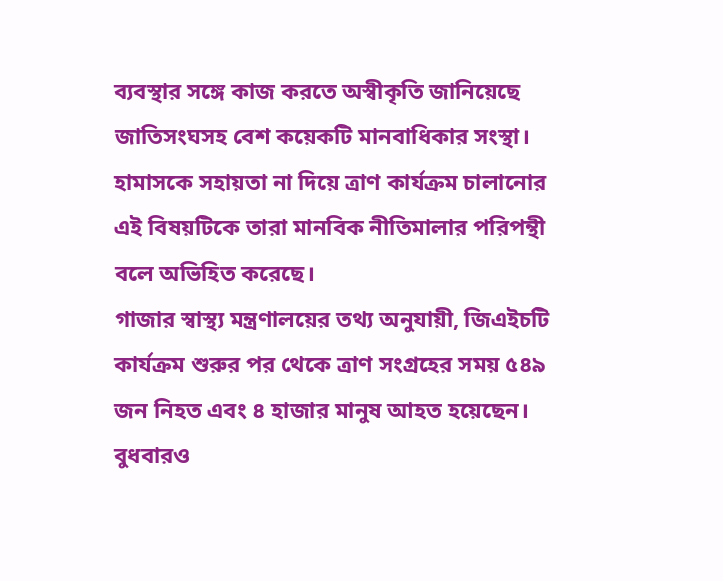ব্যবস্থার সঙ্গে কাজ করতে অস্বীকৃতি জানিয়েছে জাতিসংঘসহ বেশ কয়েকটি মানবাধিকার সংস্থা। হামাসকে সহায়তা না দিয়ে ত্রাণ কার্যক্রম চালানোর এই বিষয়টিকে তারা মানবিক নীতিমালার পরিপন্থী বলে অভিহিত করেছে।
গাজার স্বাস্থ্য মন্ত্রণালয়ের তথ্য অনুযায়ী, জিএইচটি কার্যক্রম শুরুর পর থেকে ত্রাণ সংগ্রহের সময় ৫৪৯ জন নিহত এবং ৪ হাজার মানুষ আহত হয়েছেন।
বুধবারও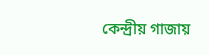কেন্দ্রীয় গাজায়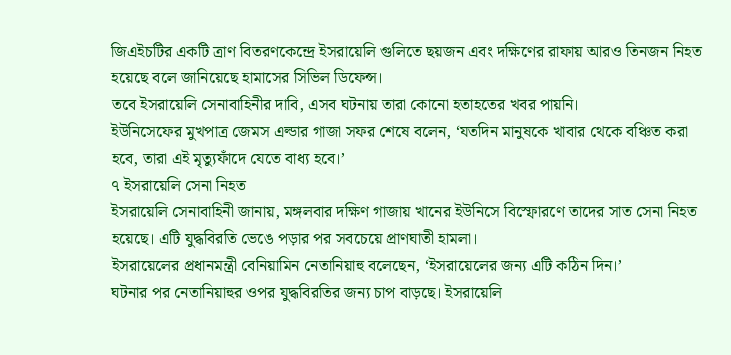জিএইচটির একটি ত্রাণ বিতরণকেন্দ্রে ইসরায়েলি গুলিতে ছয়জন এবং দক্ষিণের রাফায় আরও তিনজন নিহত হয়েছে বলে জানিয়েছে হামাসের সিভিল ডিফেন্স।
তবে ইসরায়েলি সেনাবাহিনীর দাবি, এসব ঘটনায় তারা কোনো হতাহতের খবর পায়নি।
ইউনিসেফের মুখপাত্র জেমস এল্ডার গাজা সফর শেষে বলেন, ‘যতদিন মানুষকে খাবার থেকে বঞ্চিত করা হবে, তারা এই মৃত্যুফাঁদে যেতে বাধ্য হবে।’
৭ ইসরায়েলি সেনা নিহত
ইসরায়েলি সেনাবাহিনী জানায়, মঙ্গলবার দক্ষিণ গাজায় খানের ইউনিসে বিস্ফোরণে তাদের সাত সেনা নিহত হয়েছে। এটি যুদ্ধবিরতি ভেঙে পড়ার পর সবচেয়ে প্রাণঘাতী হামলা।
ইসরায়েলের প্রধানমন্ত্রী বেনিয়ামিন নেতানিয়াহু বলেছেন, ‘ইসরায়েলের জন্য এটি কঠিন দিন।’
ঘটনার পর নেতানিয়াহুর ওপর যুদ্ধবিরতির জন্য চাপ বাড়ছে। ইসরায়েলি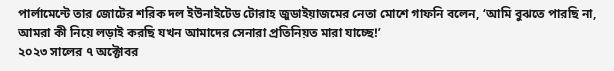পার্লামেন্টে তার জোটের শরিক দল ইউনাইটেড টোরাহ জুডাইয়াজমের নেতা মোশে গাফনি বলেন, ‘আমি বুঝতে পারছি না, আমরা কী নিয়ে লড়াই করছি যখন আমাদের সেনারা প্রতিনিয়ত মারা যাচ্ছে!’
২০২৩ সালের ৭ অক্টোবর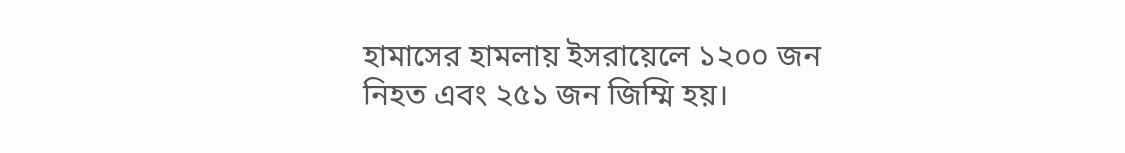হামাসের হামলায় ইসরায়েলে ১২০০ জন নিহত এবং ২৫১ জন জিম্মি হয়।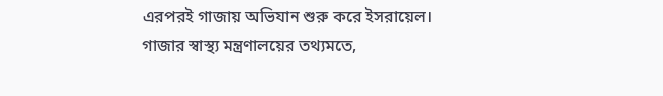এরপরই গাজায় অভিযান শুরু করে ইসরায়েল।
গাজার স্বাস্থ্য মন্ত্রণালয়ের তথ্যমতে,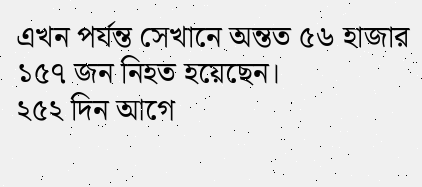এখন পর্যন্ত সেখানে অন্তত ৫৬ হাজার ১৫৭ জন নিহত হয়েছেন।
২৫২ দিন আগে